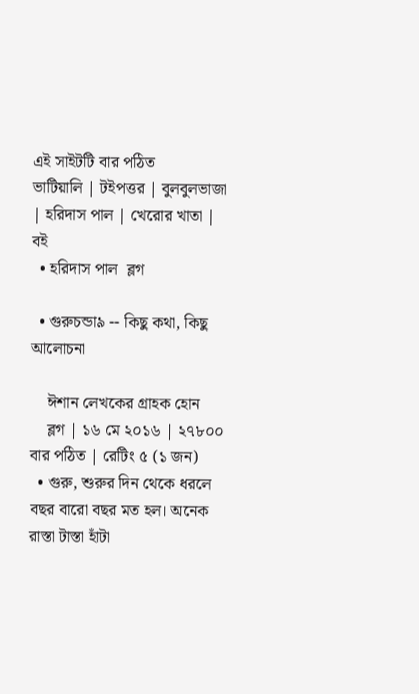এই সাইটটি বার পঠিত
ভাটিয়ালি | টইপত্তর | বুলবুলভাজা | হরিদাস পাল | খেরোর খাতা | বই
  • হরিদাস পাল  ব্লগ

  • গুরুচন্ডা৯ -- কিছু কথা, কিছু আলোচনা

    ঈশান লেখকের গ্রাহক হোন
    ব্লগ | ১৬ মে ২০১৬ | ২৭৮০০ বার পঠিত | রেটিং ৫ (১ জন)
  • গুরু, শুরুর দিন থেকে ধরলে বছর বারো বছর মত হল। অনেক রাস্তা টাস্তা হাঁটা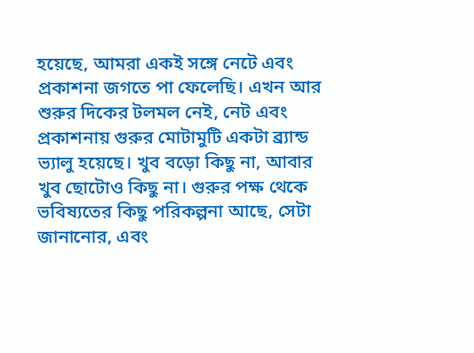হয়েছে, আমরা একই সঙ্গে নেটে এবং প্রকাশনা জগতে পা ফেলেছি। এখন আর শুরুর দিকের টলমল নেই, নেট এবং প্রকাশনায় গুরুর মোটামুটি একটা ব্র‌্যান্ড ভ্যালু হয়েছে। খুব বড়ো কিছু না, আবার খুব ছোটোও কিছু না। গুরুর পক্ষ থেকে ভবিষ্যতের কিছু পরিকল্পনা আছে, সেটা জানানোর, এবং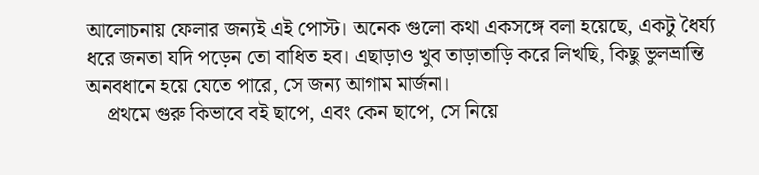আলোচনায় ফেলার জন্যই এই পোস্ট। অনেক গুলো কথা একসঙ্গে বলা হয়েছে, একটু ধৈর্য্য ধরে জনতা যদি পড়েন তো বাধিত হব। এছাড়াও খুব তাড়াতাড়ি করে লিখছি, কিছু ভুলভ্রান্তি অনবধানে হয়ে যেতে পারে, সে জন্য আগাম মার্জনা।
    প্রথমে গুরু কিভাবে বই ছাপে, এবং কেন ছাপে, সে নিয়ে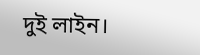দুই লাইন।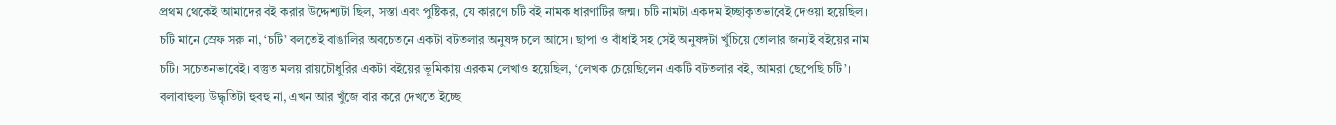প্রথম থেকেই আমাদের বই করার উদ্দেশ্যটা ছিল, সস্তা এবং পুষ্টিকর, যে কারণে চটি বই নামক ধারণাটির জন্ম। চটি নামটা একদম ইচ্ছাকৃতভাবেই দেওয়া হয়েছিল। চটি মানে স্রেফ সরু না, ‘চটি’ বলতেই বাঙালির অবচেতনে একটা বটতলার অনুষঙ্গ চলে আসে। ছাপা ও বাঁধাই সহ সেই অনুষঙ্গটা খুঁচিয়ে তোলার জন্যই বইয়ের নাম চটি। সচেতনভাবেই। বস্তুত মলয় রায়চৌধুরির একটা বইয়ের ভূমিকায় এরকম লেখাও হয়েছিল, ‘লেখক চেয়েছিলেন একটি বটতলার বই, আমরা ছেপেছি চটি’। বলাবাহুল্য উদ্ধৃতিটা হুবহু না, এখন আর খুঁজে বার করে দেখতে ইচ্ছে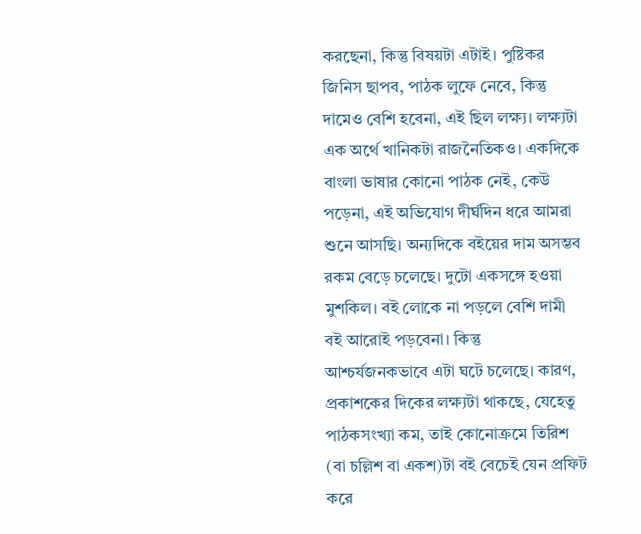করছেনা, কিন্তু বিষয়টা এটাই। পুষ্টিকর জিনিস ছাপব, পাঠক লুফে নেবে, কিন্তু দামেও বেশি হবেনা, এই ছিল লক্ষ্য। লক্ষ্যটা এক অর্থে খানিকটা রাজনৈতিকও। একদিকে বাংলা ভাষার কোনো পাঠক নেই, কেউ পড়েনা, এই অভিযোগ দীর্ঘদিন ধরে আমরা শুনে আসছি। অন্যদিকে বইয়ের দাম অসম্ভব রকম বেড়ে চলেছে। দুটো একসঙ্গে হওয়া মুশকিল। বই লোকে না পড়লে বেশি দামী বই আরোই পড়বেনা। কিন্তু আশ্চর্যজনকভাবে এটা ঘটে চলেছে। কারণ, প্রকাশকের দিকের লক্ষ্যটা থাকছে, যেহেতু পাঠকসংখ্যা কম, তাই কোনোক্রমে তিরিশ (বা চল্লিশ বা একশ)টা বই বেচেই যেন প্রফিট করে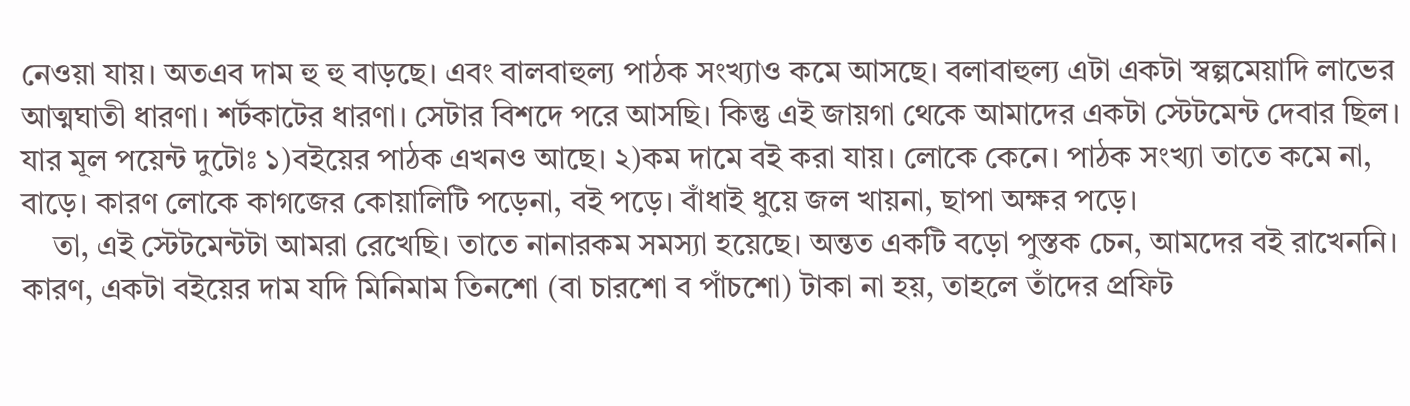নেওয়া যায়। অতএব দাম হু হু বাড়ছে। এবং বালবাহুল্য পাঠক সংখ্যাও কমে আসছে। বলাবাহুল্য এটা একটা স্বল্পমেয়াদি লাভের আত্মঘাতী ধারণা। শর্টকাটের ধারণা। সেটার বিশদে পরে আসছি। কিন্তু এই জায়গা থেকে আমাদের একটা স্টেটমেন্ট দেবার ছিল। যার মূল পয়েন্ট দুটোঃ ১)বইয়ের পাঠক এখনও আছে। ২)কম দামে বই করা যায়। লোকে কেনে। পাঠক সংখ্যা তাতে কমে না, বাড়ে। কারণ লোকে কাগজের কোয়ালিটি পড়েনা, বই পড়ে। বাঁধাই ধুয়ে জল খায়না, ছাপা অক্ষর পড়ে।
    তা, এই স্টেটমেন্টটা আমরা রেখেছি। তাতে নানারকম সমস্যা হয়েছে। অন্তত একটি বড়ো পুস্তক চেন, আমদের বই রাখেননি। কারণ, একটা বইয়ের দাম যদি মিনিমাম তিনশো (বা চারশো ব পাঁচশো) টাকা না হয়, তাহলে তাঁদের প্রফিট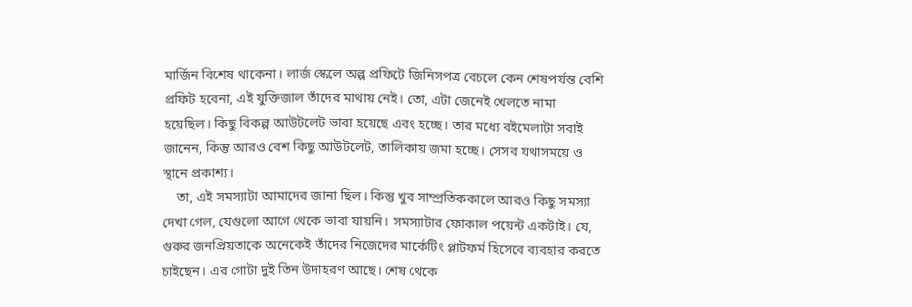মার্জিন বিশেষ থাকেনা। লার্জ স্কেলে অল্প প্রফিটে জিনিসপত্র বেচলে কেন শেষপর্যন্ত বেশি প্রফিট হবেনা, এই যুক্তিজাল তাঁদের মাথায় নেই। তো, এটা জেনেই খেলতে নামা হয়েছিল। কিছু বিকল্প আউটলেট ভাবা হয়েছে এবং হচ্ছে। তার মধ্যে বইমেলাটা সবাই জানেন, কিন্তু আরও বেশ কিছু আউটলেট, তালিকায় জমা হচ্ছে। সেসব যথাসময়ে ও স্থানে প্রকাশ্য।
    তা, এই সমস্যাটা আমাদের জানা ছিল। কিন্তু খুব সাম্প্রতিককালে আরও কিছু সমস্যা দেখা গেল, যেগুলো আগে থেকে ভাবা যায়নি। সমস্যাটার ফোকাল পয়েন্ট একটাই। যে, গুরুর জনপ্রিয়তাকে অনেকেই তাঁদের নিজেদের মার্কেটিং প্লাটফর্ম হিসেবে ব্যবহার করতে চাইছেন। এর গোটা দুই তিন উদাহরণ আছে। শেষ থেকে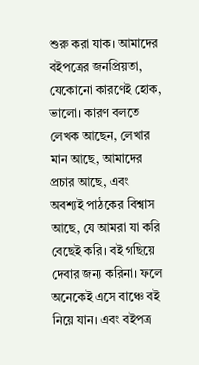শুরু করা যাক। আমাদের বইপত্রের জনপ্রিয়তা, যেকোনো কারণেই হোক, ভালো। কারণ বলতে লেখক আছেন, লেখার মান আছে, আমাদের প্রচার আছে, এবং অবশ্যই পাঠকের বিশ্বাস আছে, যে আমরা যা করি বেছেই করি। বই গছিয়ে দেবার জন্য করিনা। ফলে অনেকেই এসে বাঞ্চে বই নিয়ে যান। এবং বইপত্র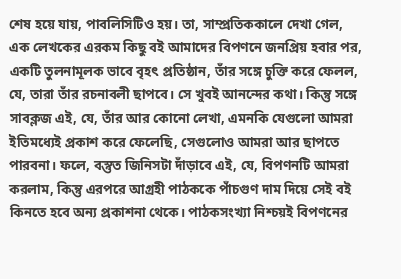শেষ হয়ে যায়, পাবলিসিটিও হয়। তা, সাম্প্রতিককালে দেখা গেল, এক লেখকের এরকম কিছু বই আমাদের বিপণনে জনপ্রিয় হবার পর, একটি তুলনামূলক ভাবে বৃহৎ প্রতিষ্ঠান, তাঁর সঙ্গে চুক্তি করে ফেলল, যে, তারা তাঁর রচনাবলী ছাপবে। সে খুবই আনন্দের কথা। কিন্তু সঙ্গে সাবক্লজ এই, যে, তাঁর আর কোনো লেখা, এমনকি যেগুলো আমরা ইতিমধ্যেই প্রকাশ করে ফেলেছি, সেগুলোও আমরা আর ছাপতে পারবনা। ফলে, বস্তুত জিনিসটা দাঁড়াবে এই, যে, বিপণনটি আমরা করলাম, কিন্তু এরপরে আগ্রহী পাঠককে পাঁচগুণ দাম দিয়ে সেই বই কিনতে হবে অন্য প্রকাশনা থেকে। পাঠকসংখ্যা নিশ্চয়ই বিপণনের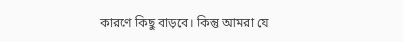কারণে কিছু বাড়বে। কিন্তু আমরা যে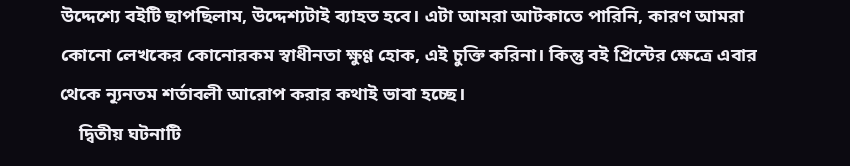উদ্দেশ্যে বইটি ছাপছিলাম, উদ্দেশ্যটাই ব্যাহত হবে। এটা আমরা আটকাতে পারিনি, কারণ আমরা কোনো লেখকের কোনোরকম স্বাধীনতা ক্ষুণ্ণ হোক, এই চুক্তি করিনা। কিন্তু বই প্রিন্টের ক্ষেত্রে এবার থেকে ন্যূনতম শর্তাবলী আরোপ করার কথাই ভাবা হচ্ছে।
    দ্বিতীয় ঘটনাটি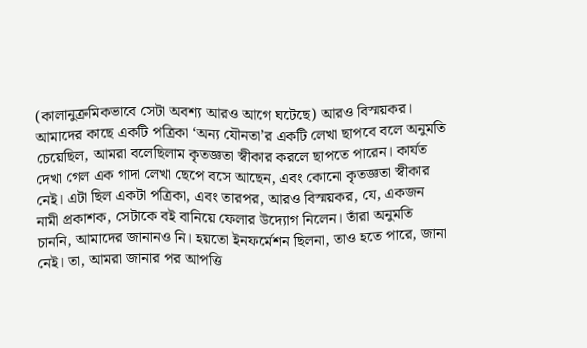(কালানুক্রমিকভাবে সেটা অবশ্য আরও আগে ঘটেছে) আরও বিস্ময়কর। আমাদের কাছে একটি পত্রিকা ‘অন্য যৌনতা’র একটি লেখা ছাপবে বলে অনুমতি চেয়েছিল, আমরা বলেছিলাম কৃতজ্ঞতা স্বীকার করলে ছাপতে পারেন। কার্যত দেখা গেল এক গাদা লেখা ছেপে বসে আছেন, এবং কোনো কৃতজ্ঞতা স্বীকার নেই। এটা ছিল একটা পত্রিকা, এবং তারপর, আরও বিস্ময়কর, যে, একজন নামী প্রকাশক, সেটাকে বই বানিয়ে ফেলার উদ্যোগ নিলেন। তাঁরা অনুমতি চাননি, আমাদের জানানও নি। হয়তো ইনফর্মেশন ছিলনা, তাও হতে পারে, জানা নেই। তা, আমরা জানার পর আপত্তি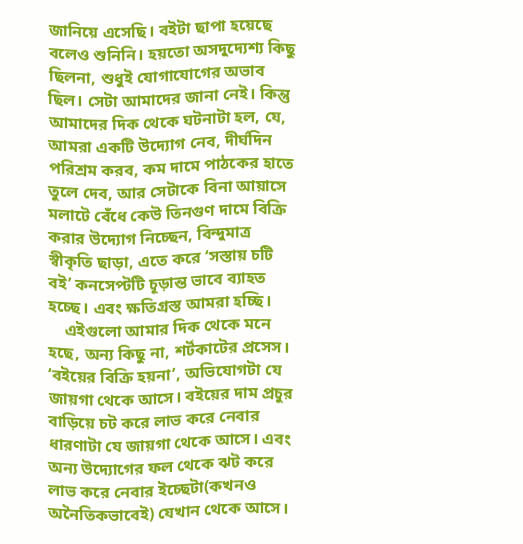জানিয়ে এসেছি। বইটা ছাপা হয়েছে বলেও শুনিনি। হয়তো অসদুদ্যেশ্য কিছু ছিলনা, শুধুই যোগাযোগের অভাব ছিল। সেটা আমাদের জানা নেই। কিন্তু আমাদের দিক থেকে ঘটনাটা হল, যে, আমরা একটি উদ্যোগ নেব, দীর্ঘদিন পরিশ্রম করব, কম দামে পাঠকের হাতে তুলে দেব, আর সেটাকে বিনা আয়াসে মলাটে বেঁধে কেউ তিনগুণ দামে বিক্রি করার উদ্যোগ নিচ্ছেন, বিন্দুমাত্র স্বীকৃতি ছাড়া, এতে করে ‘সস্তায় চটি বই’ কনসেপ্টটি চূড়ান্ত ভাবে ব্যাহত হচ্ছে। এবং ক্ষতিগ্রস্ত আমরা হচ্ছি।
    এইগুলো আমার দিক থেকে মনে হছে, অন্য কিছু না, শর্টকাটের প্রসেস। ‘বইয়ের বিক্রি হয়না’, অভিযোগটা যে জায়গা থেকে আসে। বইয়ের দাম প্রচুর বাড়িয়ে চট করে লাভ করে নেবার ধারণাটা যে জায়গা থেকে আসে। এবং অন্য উদ্যোগের ফল থেকে ঝট করে লাভ করে নেবার ইচ্ছেটা(কখনও অনৈতিকভাবেই) যেখান থেকে আসে।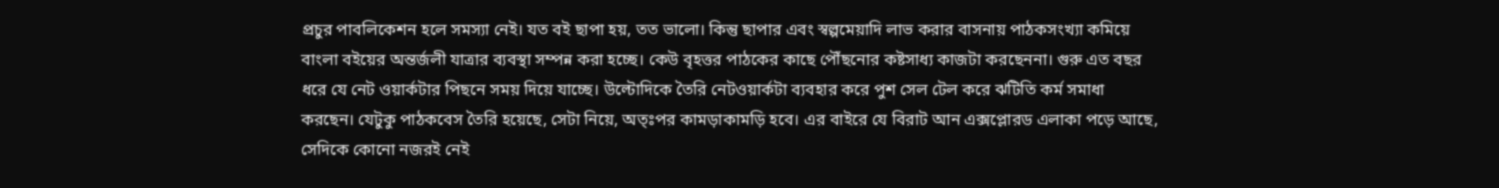প্রচুর পাবলিকেশন হলে সমস্যা নেই। যত বই ছাপা হয়, তত ভালো। কিন্তু ছাপার এবং স্বল্পমেয়াদি লাভ করার বাসনায় পাঠকসংখ্যা কমিয়ে বাংলা বইয়ের অন্তর্জলী যাত্রার ব্যবস্থা সম্পন্ন করা হচ্ছে। কেউ বৃহত্তর পাঠকের কাছে পৌঁছনোর কষ্টসাধ্য কাজটা করছেননা। গুরু এত বছর ধরে যে নেট ওয়ার্কটার পিছনে সময় দিয়ে যাচ্ছে। উল্টোদিকে তৈরি নেটওয়ার্কটা ব্যবহার করে পুশ সেল টেল করে ঝটিতি কর্ম সমাধা করছেন। যেটুকু পাঠকবেস তৈরি হয়েছে, সেটা নিয়ে, অত্ঃপর কামড়াকামড়ি হবে। এর বাইরে যে বিরাট আন এক্সপ্লোরড এলাকা পড়ে আছে, সেদিকে কোনো নজরই নেই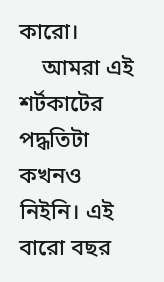কারো।
    আমরা এই শর্টকাটের পদ্ধতিটা কখনও নিইনি। এই বারো বছর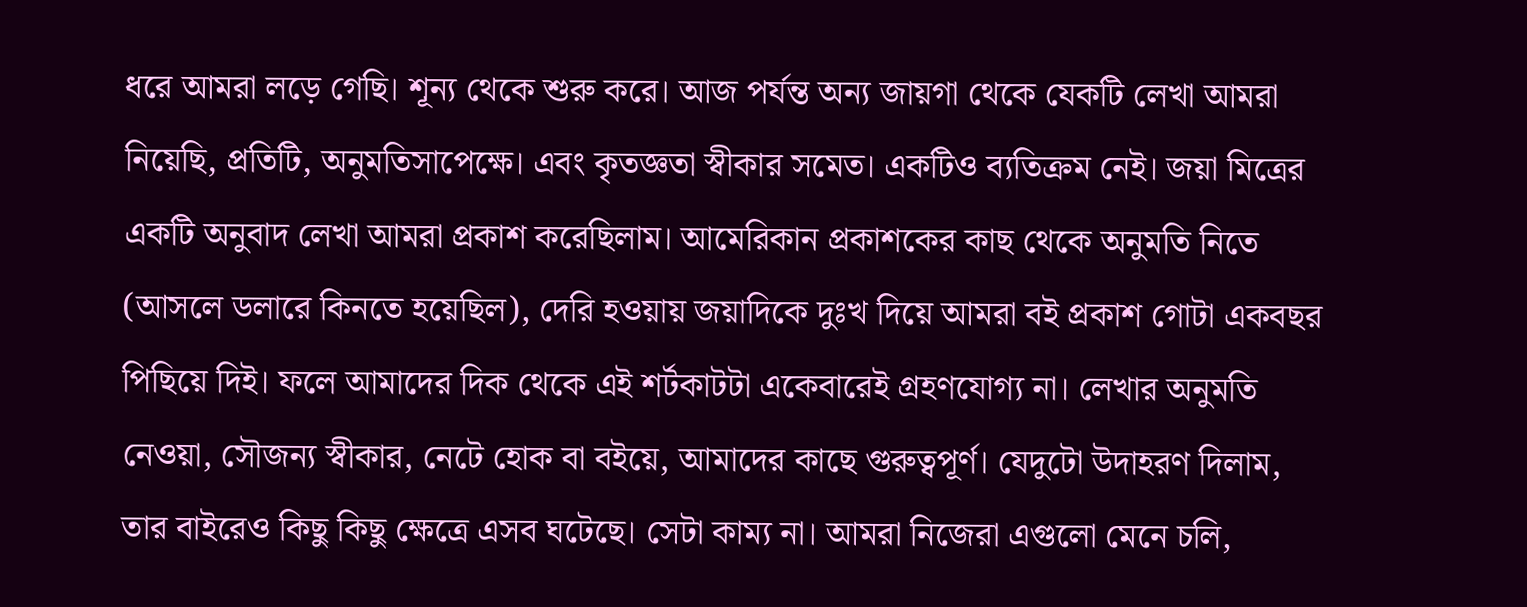ধরে আমরা লড়ে গেছি। শূন্য থেকে শুরু করে। আজ পর্যন্ত অন্য জায়গা থেকে যেকটি লেখা আমরা নিয়েছি, প্রতিটি, অনুমতিসাপেক্ষে। এবং কৃতজ্ঞতা স্বীকার সমেত। একটিও ব্যতিক্রম নেই। জয়া মিত্রের একটি অনুবাদ লেখা আমরা প্রকাশ করেছিলাম। আমেরিকান প্রকাশকের কাছ থেকে অনুমতি নিতে (আসলে ডলারে কিনতে হয়েছিল), দেরি হওয়ায় জয়াদিকে দুঃখ দিয়ে আমরা বই প্রকাশ গোটা একবছর পিছিয়ে দিই। ফলে আমাদের দিক থেকে এই শর্টকাটটা একেবারেই গ্রহণযোগ্য না। লেখার অনুমতি নেওয়া, সৌজন্য স্বীকার, নেটে হোক বা বইয়ে, আমাদের কাছে গুরুত্বপূর্ণ। যেদুটো উদাহরণ দিলাম, তার বাইরেও কিছু কিছু ক্ষেত্রে এসব ঘটেছে। সেটা কাম্য না। আমরা নিজেরা এগুলো মেনে চলি,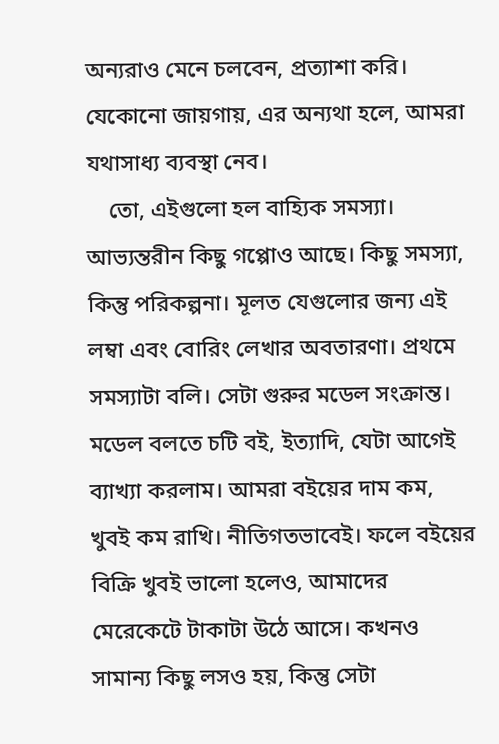অন্যরাও মেনে চলবেন, প্রত্যাশা করি। যেকোনো জায়গায়, এর অন্যথা হলে, আমরা যথাসাধ্য ব্যবস্থা নেব।
    তো, এইগুলো হল বাহ্যিক সমস্যা। আভ্যন্তরীন কিছু গপ্পোও আছে। কিছু সমস্যা, কিন্তু পরিকল্পনা। মূলত যেগুলোর জন্য এই লম্বা এবং বোরিং লেখার অবতারণা। প্রথমে সমস্যাটা বলি। সেটা গুরুর মডেল সংক্রান্ত। মডেল বলতে চটি বই, ইত্যাদি, যেটা আগেই ব্যাখ্যা করলাম। আমরা বইয়ের দাম কম, খুবই কম রাখি। নীতিগতভাবেই। ফলে বইয়ের বিক্রি খুবই ভালো হলেও, আমাদের মেরেকেটে টাকাটা উঠে আসে। কখনও সামান্য কিছু লসও হয়, কিন্তু সেটা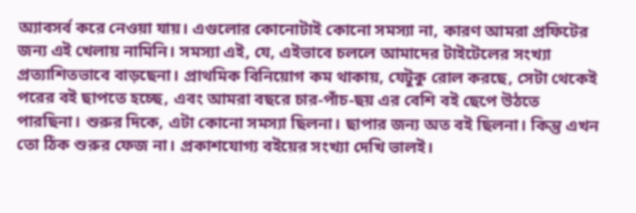অ্যাবসর্ব করে নেওয়া যায়। এগুলোর কোনোটাই কোনো সমস্যা না, কারণ আমরা প্রফিটের জন্য এই খেলায় নামিনি। সমস্যা এই, যে, এইভাবে চললে আমাদের টাইটেলের সংখ্যা প্রত্যাশিতভাবে বাড়ছেনা। প্রাথমিক বিনিয়োগ কম থাকায়, যেটুকু রোল করছে, সেটা থেকেই পরের বই ছাপতে হচ্ছে, এবং আমরা বছরে চার-পাঁচ-ছয় এর বেশি বই ছেপে উঠতে পারছিনা। শুরুর দিকে, এটা কোনো সমস্যা ছিলনা। ছাপার জন্য অত বই ছিলনা। কিন্তু এখন তো ঠিক শুরুর ফেজ না। প্রকাশযোগ্য বইয়ের সংখ্যা দেখি ভালই।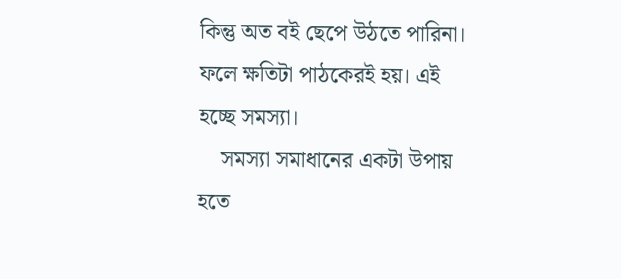কিন্তু অত বই ছেপে উঠতে পারিনা। ফলে ক্ষতিটা পাঠকেরই হয়। এই হচ্ছে সমস্যা।
    সমস্যা সমাধানের একটা উপায় হতে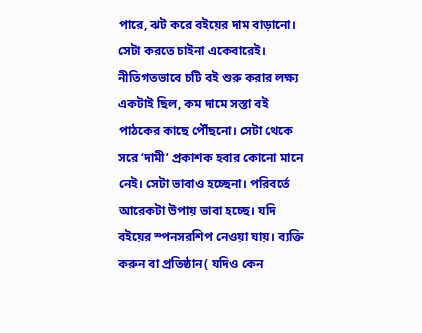পারে, ঝট করে বইয়ের দাম বাড়ানো। সেটা করতে চাইনা একেবারেই। নীতিগতভাবে চটি বই শুরু করার লক্ষ্য একটাই ছিল, কম দামে সস্তা বই পাঠকের কাছে পৌঁছনো। সেটা থেকে সরে ‘দামী’ প্রকাশক হবার কোনো মানে নেই। সেটা ভাবাও হচ্ছেনা। পরিবর্তে আরেকটা উপায় ভাবা হচ্ছে। যদি বইয়ের স্পনসরশিপ নেওয়া যায়। ব্যক্তি করুন বা প্রতিষ্ঠান( যদিও কেন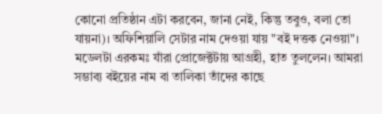কোনো প্রতিষ্ঠান এটা করবেন, জানা নেই, কিন্তু তবুও, বলা তো যায়না)। অফিশিয়ালি সেটার নাম দেওয়া যায় "বই দত্তক নেওয়া"। মডেলটা এরকমঃ যাঁরা প্রোজেক্টটায় আগ্রহী, হাত তুললেন। আমরা সম্ভাব্য বইয়ের নাম বা তালিকা তাঁদের কাছে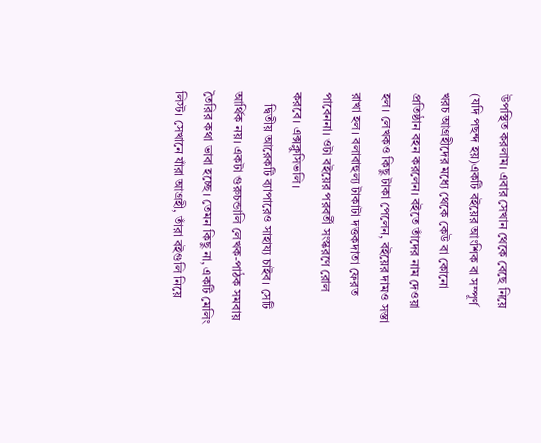উপস্থিত করলাম। এবার সেখান থেকে বেছে নিয়ে (যদি পছন্দ হয়)একটি বইয়ের আংশিক বা সম্পূর্ণ খরচ আগ্রহীদের মধ্যে থেকে কেউ বা কোনো প্রতিষ্ঠান বহন করলেন। বইতে তাঁদের নাম দেওয়া হল। লেখকও কিছু টাকা পেলেন, বইয়ের দামও সস্তা রাখা হল। বলাবাহুল্য টাকাটা দত্তকদাতা ফেরত পাবেননা। ওটা বইয়ের পরবর্তী সংস্করণে রোল করবে। এক্সক্লুসিভলি।
    দ্বিতীয় আরেকটি ব্যাপারেও সাহায্য চাইব। সেটি আর্থিক নয়। একটা গুরুচন্ডালি লেখক-পাঠক সমবায় তৈরির কথা ভাবা হচ্ছে। তেমন কিছু না, একটি মেলিং লিস্ট। সেখানে যাঁরা আগ্রহী, তাঁরা বইগুলি নিয়ে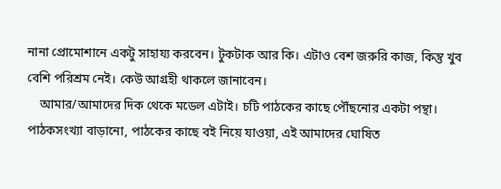নানা প্রোমোশানে একটু সাহায্য করবেন। টুকটাক আর কি। এটাও বেশ জরুরি কাজ, কিন্তু খুব বেশি পরিশ্রম নেই। কেউ আগ্রহী থাকলে জানাবেন।
    আমার/আমাদের দিক থেকে মডেল এটাই। চটি পাঠকের কাছে পৌঁছনোর একটা পন্থা। পাঠকসংখ্যা বাড়ানো, পাঠকের কাছে বই নিয়ে যাওয়া, এই আমাদের ঘোষিত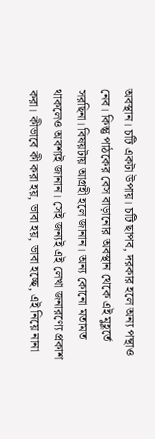অবস্থান। চটি একটা উপায়। চটি ছাপব, দরকার হলে অন্য পন্থাও নেব। কিন্তু পাঠকের বেস বাড়ানোর অবস্থান থেকে এই মুহূর্তে সরছিনা। বিষয়টায় আগ্রহী হলে জানান। অন্য কোনো মতামত থাকলেও অবশ্যই জানান। সেই জন্যই এই লেখা জনারণ্যে প্রকাশ করা। কীভাবে কী করা হয়, ভাবা হয়, ভাবা হচ্ছে, এই নিয়ে নানা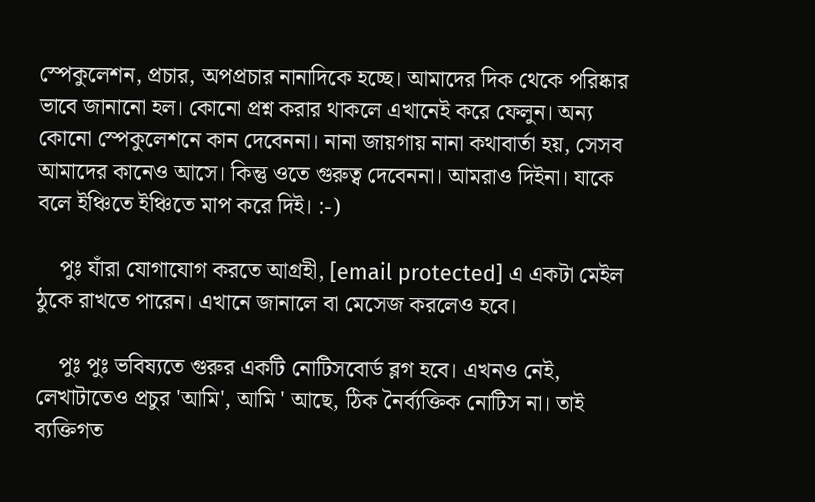স্পেকুলেশন, প্রচার, অপপ্রচার নানাদিকে হচ্ছে। আমাদের দিক থেকে পরিষ্কার ভাবে জানানো হল। কোনো প্রশ্ন করার থাকলে এখানেই করে ফেলুন। অন্য কোনো স্পেকুলেশনে কান দেবেননা। নানা জায়গায় নানা কথাবার্তা হয়, সেসব আমাদের কানেও আসে। কিন্তু ওতে গুরুত্ব দেবেননা। আমরাও দিইনা। যাকে বলে ইঞ্চিতে ইঞ্চিতে মাপ করে দিই। :-)

    পুঃ যাঁরা যোগাযোগ করতে আগ্রহী, [email protected] এ একটা মেইল ঠুকে রাখতে পারেন। এখানে জানালে বা মেসেজ করলেও হবে।

    পুঃ পুঃ ভবিষ্যতে গুরুর একটি নোটিসবোর্ড ব্লগ হবে। এখনও নেই, লেখাটাতেও প্রচুর 'আমি', আমি ' আছে, ঠিক নৈর্ব্যক্তিক নোটিস না। তাই ব্যক্তিগত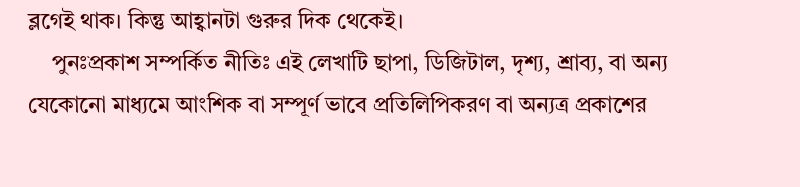ব্লগেই থাক। কিন্তু আহ্বানটা গুরুর দিক থেকেই।
    পুনঃপ্রকাশ সম্পর্কিত নীতিঃ এই লেখাটি ছাপা, ডিজিটাল, দৃশ্য, শ্রাব্য, বা অন্য যেকোনো মাধ্যমে আংশিক বা সম্পূর্ণ ভাবে প্রতিলিপিকরণ বা অন্যত্র প্রকাশের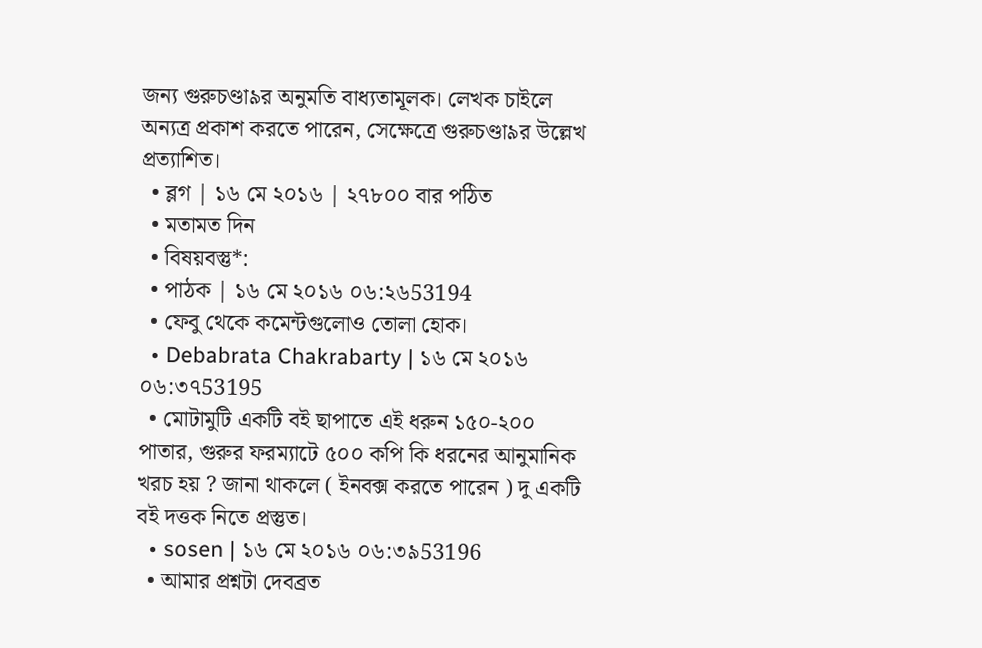জন্য গুরুচণ্ডা৯র অনুমতি বাধ্যতামূলক। লেখক চাইলে অন্যত্র প্রকাশ করতে পারেন, সেক্ষেত্রে গুরুচণ্ডা৯র উল্লেখ প্রত্যাশিত।
  • ব্লগ | ১৬ মে ২০১৬ | ২৭৮০০ বার পঠিত
  • মতামত দিন
  • বিষয়বস্তু*:
  • পাঠক | ১৬ মে ২০১৬ ০৬:২৬53194
  • ফেবু থেকে কমেন্টগুলোও তোলা হোক।
  • Debabrata Chakrabarty | ১৬ মে ২০১৬ ০৬:৩৭53195
  • মোটামুটি একটি বই ছাপাতে এই ধরুন ১৫০-২০০ পাতার, গুরুর ফরম্যাটে ৫০০ কপি কি ধরনের আনুমানিক খরচ হয় ? জানা থাকলে ( ইনবক্স করতে পারেন ) দু একটি বই দত্তক নিতে প্রস্তুত।
  • sosen | ১৬ মে ২০১৬ ০৬:৩৯53196
  • আমার প্রশ্নটা দেবব্রত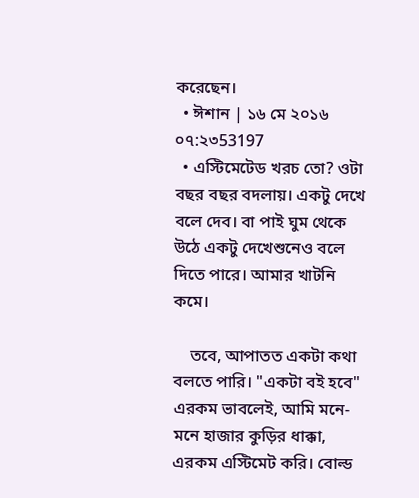করেছেন।
  • ঈশান | ১৬ মে ২০১৬ ০৭:২৩53197
  • এস্টিমেটেড খরচ তো? ওটা বছর বছর বদলায়। একটু দেখে বলে দেব। বা পাই ঘুম থেকে উঠে একটু দেখেশুনেও বলে দিতে পারে। আমার খাটনি কমে।

    তবে, আপাতত একটা কথা বলতে পারি। "একটা বই হবে" এরকম ভাবলেই, আমি মনে-মনে হাজার কুড়ির ধাক্কা, এরকম এস্টিমেট করি। বোল্ড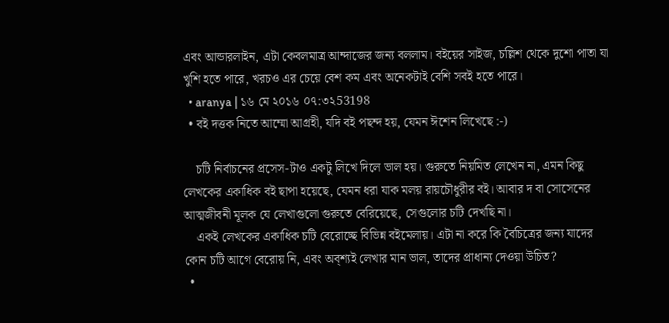এবং আন্ডারলাইন, এটা কেবলমাত্র আন্দাজের জন্য বললাম। বইয়ের সাইজ, চল্লিশ থেকে দুশো পাতা যা খুশি হতে পারে, খরচও এর চেয়ে বেশ কম এবং অনেকটাই বেশি সবই হতে পারে।
  • aranya | ১৬ মে ২০১৬ ০৭:৩২53198
  • বই দত্তক নিতে আম্মো আগ্রহী, যদি বই পছন্দ হয়, যেমন ঈশেন লিখেছে :-)

    চটি নির্বাচনের প্রসেস-টাও একটু লিখে দিলে ভাল হয়। গুরুতে নিয়মিত লেখেন না, এমন কিছু লেখকের একাধিক বই ছাপা হয়েছে, যেমন ধরা যাক মলয় রায়চৌধুরীর বই। আবার দ বা সোসেনের আত্মজীবনী মূলক যে লেখাগুলো গুরুতে বেরিয়েছে, সেগুলোর চটি দেখছি না।
    একই লেখকের একাধিক চটি বেরোচ্ছে বিভিন্ন বইমেলায়। এটা না করে কি বৈচিত্রের জন্য যাদের কোন চটি আগে বেরোয় নি, এবং অব্শ্যই লেখার মান ভাল, তাদের প্রাধান্য দেওয়া উচিত?
  •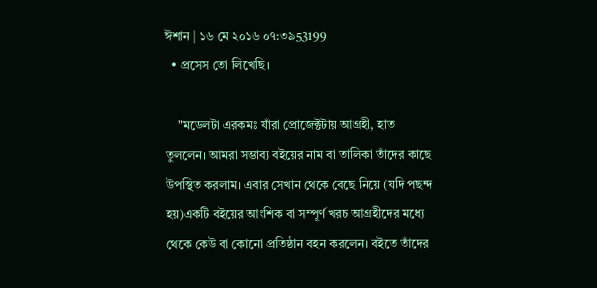ঈশান | ১৬ মে ২০১৬ ০৭:৩৯53199
  • প্রসেস তো লিখেছি।

    "মডেলটা এরকমঃ যাঁরা প্রোজেক্টটায় আগ্রহী, হাত তুললেন। আমরা সম্ভাব্য বইয়ের নাম বা তালিকা তাঁদের কাছে উপস্থিত করলাম। এবার সেখান থেকে বেছে নিয়ে (যদি পছন্দ হয়)একটি বইয়ের আংশিক বা সম্পূর্ণ খরচ আগ্রহীদের মধ্যে থেকে কেউ বা কোনো প্রতিষ্ঠান বহন করলেন। বইতে তাঁদের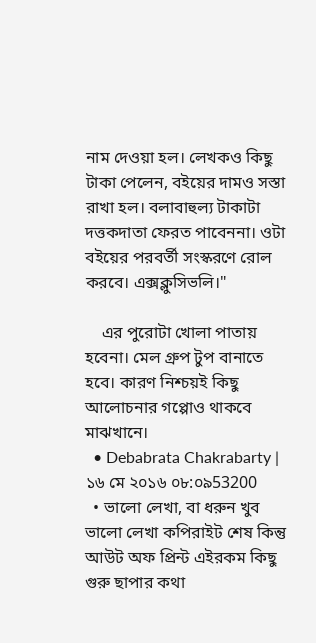নাম দেওয়া হল। লেখকও কিছু টাকা পেলেন, বইয়ের দামও সস্তা রাখা হল। বলাবাহুল্য টাকাটা দত্তকদাতা ফেরত পাবেননা। ওটা বইয়ের পরবর্তী সংস্করণে রোল করবে। এক্সক্লুসিভলি।"

    এর পুরোটা খোলা পাতায় হবেনা। মেল গ্রুপ টুপ বানাতে হবে। কারণ নিশ্চয়ই কিছু আলোচনার গপ্পোও থাকবে মাঝখানে।
  • Debabrata Chakrabarty | ১৬ মে ২০১৬ ০৮:০৯53200
  • ভালো লেখা, বা ধরুন খুব ভালো লেখা কপিরাইট শেষ কিন্তু আউট অফ প্রিন্ট এইরকম কিছু গুরু ছাপার কথা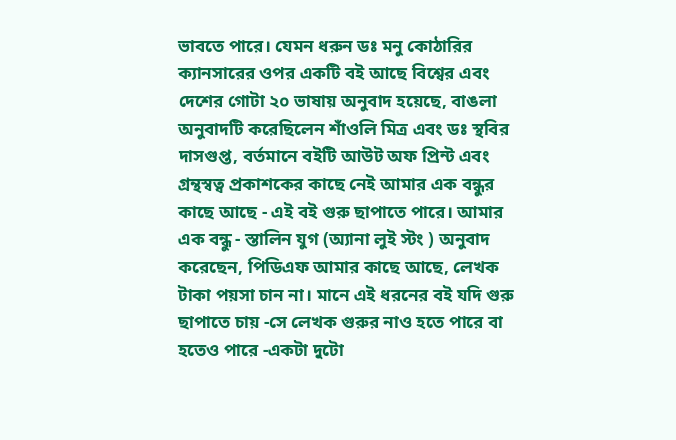ভাবতে পারে। যেমন ধরুন ডঃ মনু কোঠারির ক্যানসারের ওপর একটি বই আছে বিশ্বের এবং দেশের গোটা ২০ ভাষায় অনুবাদ হয়েছে, বাঙলা অনুবাদটি করেছিলেন শাঁওলি মিত্র এবং ডঃ স্থবির দাসগুপ্ত, বর্তমানে বইটি আউট অফ প্রিন্ট এবং গ্রন্থস্বত্ব প্রকাশকের কাছে নেই আমার এক বন্ধুর কাছে আছে - এই বই গুরু ছাপাতে পারে। আমার এক বন্ধু - স্তালিন যুগ (অ্যানা লুই স্টং ) অনুবাদ করেছেন, পিডিএফ আমার কাছে আছে, লেখক টাকা পয়সা চান না। মানে এই ধরনের বই যদি গুরু ছাপাতে চায় -সে লেখক গুরুর নাও হতে পারে বা হতেও পারে -একটা দুটো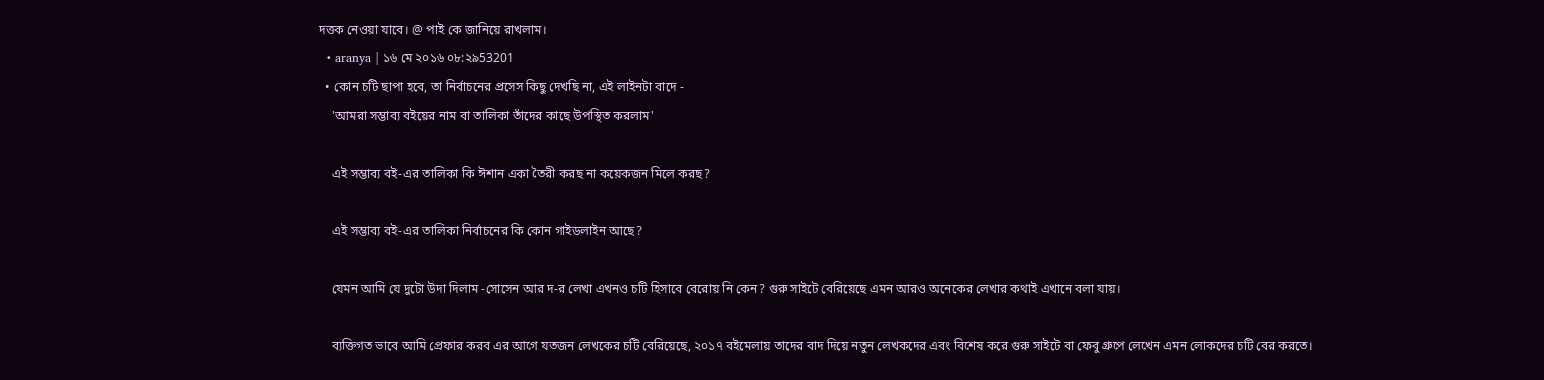দত্তক নেওয়া যাবে। @ পাই কে জানিয়ে রাখলাম।
  • aranya | ১৬ মে ২০১৬ ০৮:২৯53201
  • কোন চটি ছাপা হবে, তা নির্বাচনের প্রসেস কিছু দেখছি না, এই লাইনটা বাদে -
    'আমরা সম্ভাব্য বইয়ের নাম বা তালিকা তাঁদের কাছে উপস্থিত করলাম'

    এই সম্ভাব্য বই-এর তালিকা কি ঈশান একা তৈরী করছ না কয়েকজন মিলে করছ?

    এই সম্ভাব্য বই-এর তালিকা নির্বাচনের কি কোন গাইডলাইন আছে?

    যেমন আমি যে দুটো উদা দিলাম -সোসেন আর দ-র লেখা এখনও চটি হিসাবে বেরোয় নি কেন? গুরু সাইটে বেরিয়েছে এমন আরও অনেকের লেখার কথাই এখানে বলা যায়।

    ব্যক্তিগত ভাবে আমি প্রেফার করব এর আগে যতজন লেখকের চটি বেরিয়েছে, ২০১৭ বইমেলায় তাদের বাদ দিয়ে নতুন লেখকদের এবং বিশেষ করে গুরু সাইটে বা ফেবু গ্রুপে লেখেন এমন লোকদের চটি বের করতে।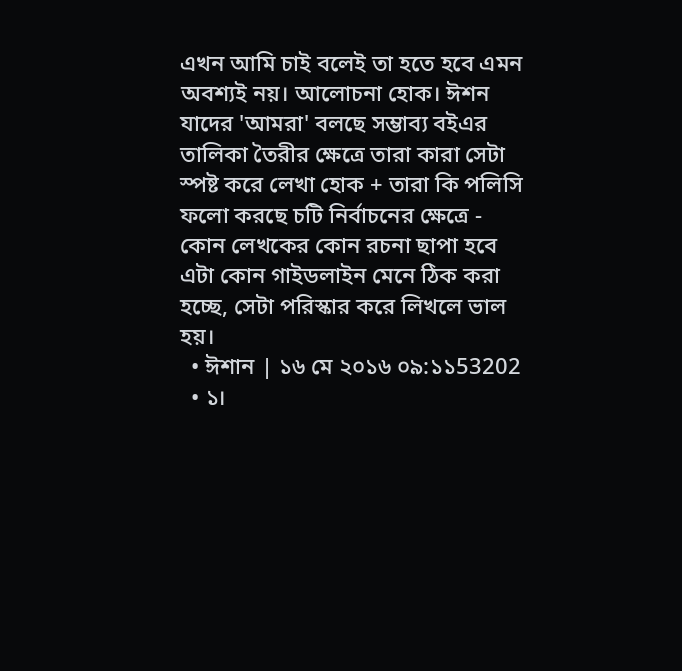এখন আমি চাই বলেই তা হতে হবে এমন অবশ্যই নয়। আলোচনা হোক। ঈশন যাদের 'আমরা' বলছে সম্ভাব্য বইএর তালিকা তৈরীর ক্ষেত্রে তারা কারা সেটা স্পষ্ট করে লেখা হোক + তারা কি পলিসি ফলো করছে চটি নির্বাচনের ক্ষেত্রে - কোন লেখকের কোন রচনা ছাপা হবে এটা কোন গাইডলাইন মেনে ঠিক করা হচ্ছে, সেটা পরিস্কার করে লিখলে ভাল হয়।
  • ঈশান | ১৬ মে ২০১৬ ০৯:১১53202
  • ১।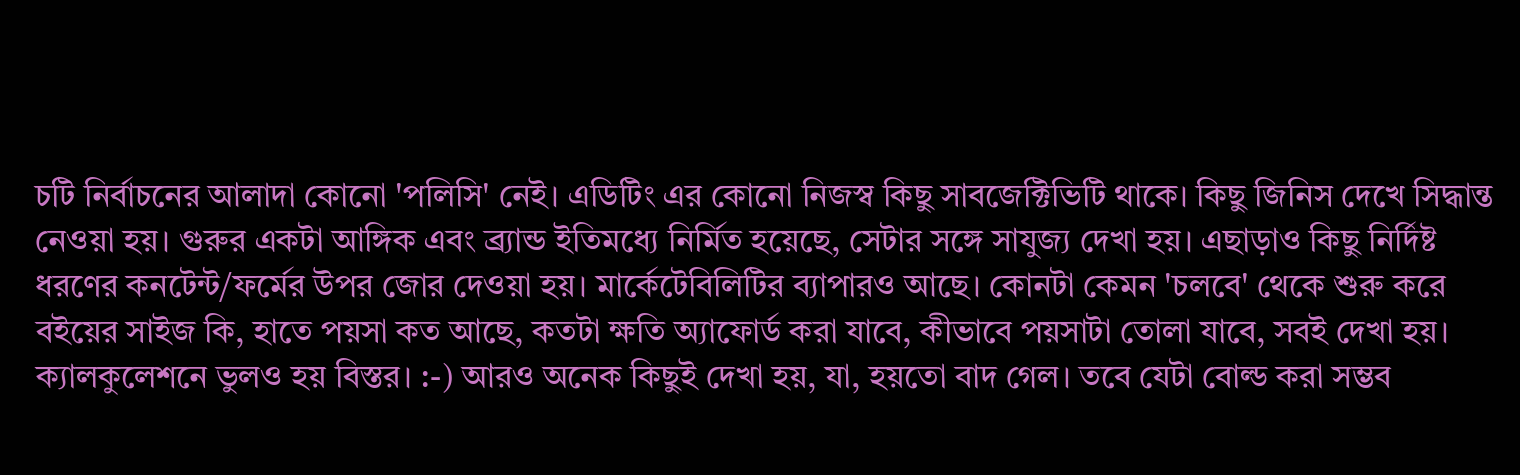চটি নির্বাচনের আলাদা কোনো 'পলিসি' নেই। এডিটিং এর কোনো নিজস্ব কিছু সাবজেক্টিভিটি থাকে। কিছু জিনিস দেখে সিদ্ধান্ত নেওয়া হয়। গুরুর একটা আঙ্গিক এবং ব্র্যান্ড ইতিমধ্যে নির্মিত হয়েছে, সেটার সঙ্গে সাযুজ্য দেখা হয়। এছাড়াও কিছু নির্দিষ্ট ধরণের কনটেন্ট/ফর্মের উপর জোর দেওয়া হয়। মার্কেটেবিলিটির ব্যাপারও আছে। কোনটা কেমন 'চলবে' থেকে শুরু করে বইয়ের সাইজ কি, হাতে পয়সা কত আছে, কতটা ক্ষতি অ্যাফোর্ড করা যাবে, কীভাবে পয়সাটা তোলা যাবে, সবই দেখা হয়। ক্যালকুলেশনে ভুলও হয় বিস্তর। :-) আরও অনেক কিছুই দেখা হয়, যা, হয়তো বাদ গেল। তবে যেটা বোল্ড করা সম্ভব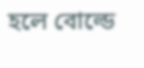হলে বোল্ডে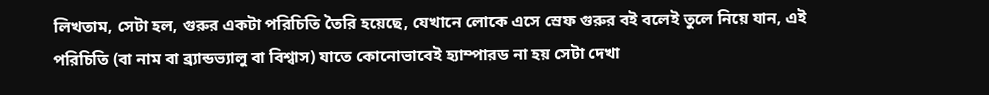লিখতাম, সেটা হল, গুরুর একটা পরিচিতি তৈরি হয়েছে, যেখানে লোকে এসে স্রেফ গুরুর বই বলেই তুলে নিয়ে যান, এই পরিচিতি (বা নাম বা ব্র্যান্ডভ্যালু বা বিশ্বাস) যাতে কোনোভাবেই হ্যাম্পারড না হয় সেটা দেখা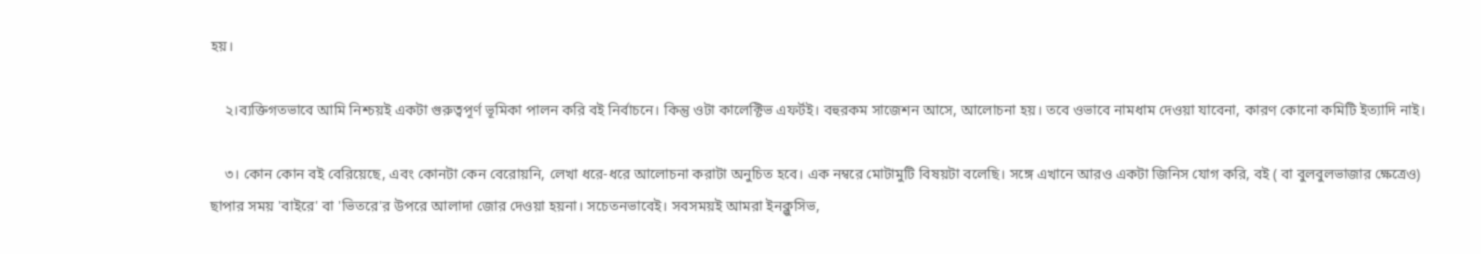হয়।

    ২।ব্যক্তিগতভাবে আমি নিশ্চয়ই একটা গুরুত্বপূর্ণ ভূমিকা পালন করি বই নির্বাচনে। কিন্তু ওটা কালেক্টিভ এফর্টই। বহুরকম সাজেশন আসে, আলোচনা হয়। তবে ওভাবে নামধাম দেওয়া যাবেনা, কারণ কোনো কমিটি ইত্যাদি নাই।

    ৩। কোন কোন বই বেরিয়েছে, এবং কোনটা কেন বেরোয়নি, লেখা ধরে-ধরে আলোচনা করাটা অনুচিত হবে। এক নম্বরে মোটামুটি বিষয়টা বলেছি। সঙ্গে এখানে আরও একটা জিনিস যোগ করি, বই ( বা বুলবুলভাজার ক্ষেত্রেও) ছাপার সময় 'বাইরে' বা 'ভিতরে'র উপরে আলাদা জোর দেওয়া হয়না। সচেতনভাবেই। সবসময়ই আমরা ইনক্লুসিভ,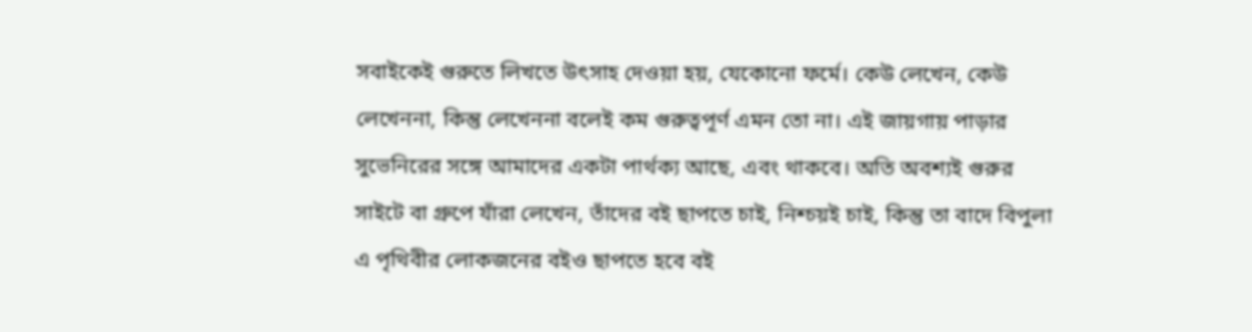সবাইকেই গুরুতে লিখতে উৎসাহ দেওয়া হয়, যেকোনো ফর্মে। কেউ লেখেন, কেউ লেখেননা, কিন্তু লেখেননা বলেই কম গুরুত্বপূর্ণ এমন তো না। এই জায়গায় পাড়ার সুভেনিরের সঙ্গে আমাদের একটা পার্থক্য আছে, এবং থাকবে। অতি অবশ্যই গুরুর সাইটে বা গ্রুপে যাঁরা লেখেন, তাঁদের বই ছাপতে চাই, নিশ্চয়ই চাই, কিন্তু তা বাদে বিপুলা এ পৃথিবীর লোকজনের বইও ছাপতে হবে বই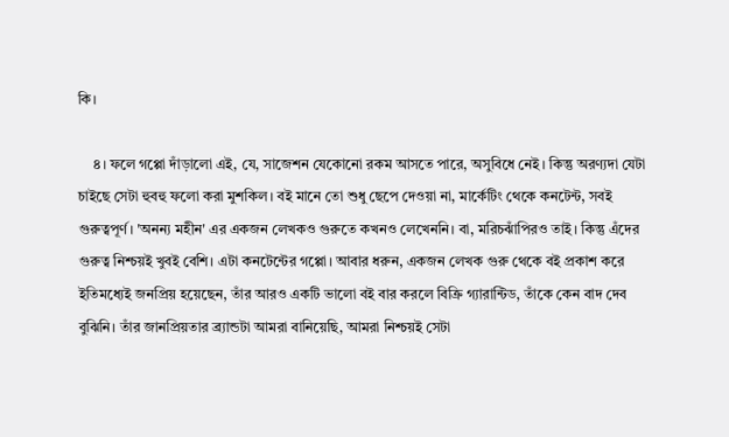কি।

    ৪। ফলে গপ্পো দাঁড়ালো এই, যে, সাজেশন যেকোনো রকম আসতে পারে, অসুবিধে নেই। কিন্তু অরণ্যদা যেটা চাইছে সেটা হুবহু ফলো করা মুশকিল। বই মানে তো শুধু ছেপে দেওয়া না, মার্কেটিং থেকে কনটেন্ট, সবই গুরুত্বপূর্ণ। 'অনন্য মহীন' এর একজন লেখকও গুরুতে কখনও লেখেননি। বা, মরিচঝাঁপিরও তাই। কিন্তু এঁদের গুরুত্ব নিশ্চয়ই খুবই বেশি। এটা কনটেন্টের গপ্পো। আবার ধরুন, একজন লেখক গুরু থেকে বই প্রকাশ করে ইতিমধ্যেই জনপ্রিয় হয়েছেন, তাঁর আরও একটি ভালো বই বার করলে বিক্রি গ্যারান্টিড, তাঁকে কেন বাদ দেব বুঝিনি। তাঁর জানপ্রিয়তার ব্র্যান্ডটা আমরা বানিয়েছি, আমরা নিশ্চয়ই সেটা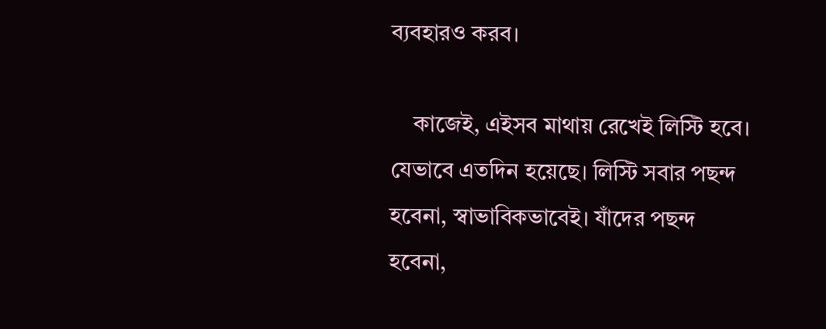ব্যবহারও করব।

    কাজেই, এইসব মাথায় রেখেই লিস্টি হবে। যেভাবে এতদিন হয়েছে। লিস্টি সবার পছন্দ হবেনা, স্বাভাবিকভাবেই। যাঁদের পছন্দ হবেনা,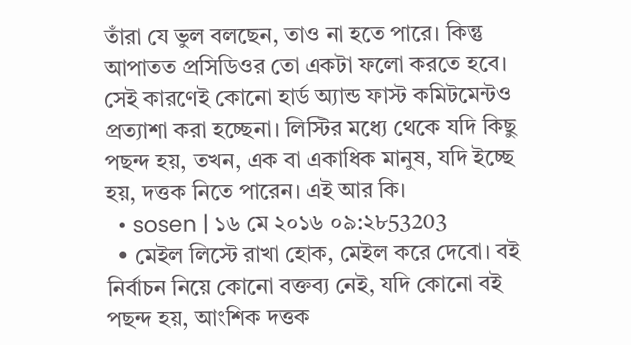তাঁরা যে ভুল বলছেন, তাও না হতে পারে। কিন্তু আপাতত প্রসিডিওর তো একটা ফলো করতে হবে। সেই কারণেই কোনো হার্ড অ্যান্ড ফাস্ট কমিটমেন্টও প্রত্যাশা করা হচ্ছেনা। লিস্টির মধ্যে থেকে যদি কিছু পছন্দ হয়, তখন, এক বা একাধিক মানুষ, যদি ইচ্ছে হয়, দত্তক নিতে পারেন। এই আর কি।
  • sosen | ১৬ মে ২০১৬ ০৯:২৮53203
  • মেইল লিস্টে রাখা হোক, মেইল করে দেবো। বই নির্বাচন নিয়ে কোনো বক্তব্য নেই, যদি কোনো বই পছন্দ হয়, আংশিক দত্তক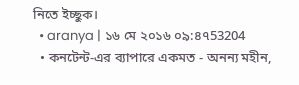নিতে ইচ্ছুক।
  • aranya | ১৬ মে ২০১৬ ০৯:৪৭53204
  • কনটেন্ট-এর ব্যাপারে একমত - অনন্য মহীন,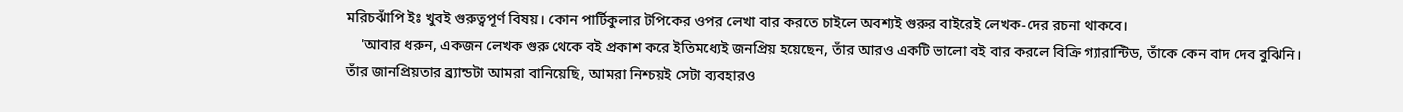মরিচঝাঁপি ইঃ খুবই গুরুত্বপূর্ণ বিষয়। কোন পার্টিকুলার টপিকের ওপর লেখা বার করতে চাইলে অবশ্যই গুরুর বাইরেই লেখক-দের রচনা থাকবে।
    'আবার ধরুন, একজন লেখক গুরু থেকে বই প্রকাশ করে ইতিমধ্যেই জনপ্রিয় হয়েছেন, তাঁর আরও একটি ভালো বই বার করলে বিক্রি গ্যারান্টিড, তাঁকে কেন বাদ দেব বুঝিনি। তাঁর জানপ্রিয়তার ব্র্যান্ডটা আমরা বানিয়েছি, আমরা নিশ্চয়ই সেটা ব্যবহারও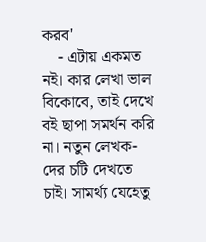করব'
    - এটায় একমত নই। কার লেখা ভাল বিকোবে, তাই দেখে বই ছাপা সমর্থন করি না। নতুন লেখক-দের চটি দেখতে চাই। সামর্থ্য যেহেতু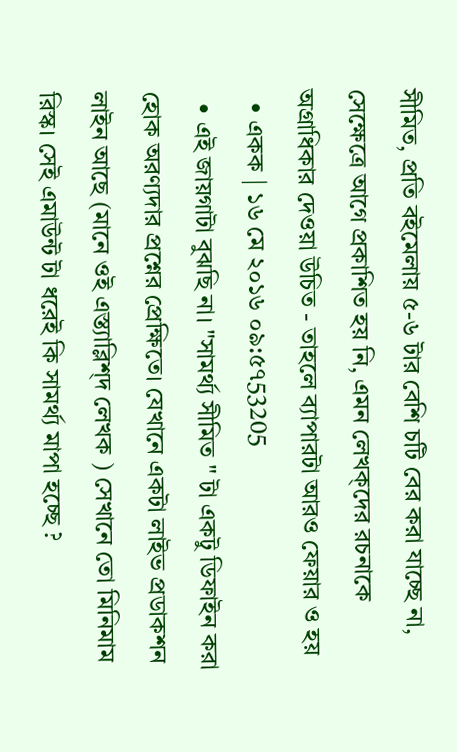সীমিত, প্রতি বইমেলায় ৫-৬ টার বেশি চটি বের করা যাচ্ছে না, সেক্ষেত্রে আগে প্রকাশিত হয় নি, এমন লেখক্দের রচনাকে অগ্রাধিকার দেওয়া উচিত - তাহলে ব্যাপারটা আরও ফেয়ার ও হয়
  • একক | ১৬ মে ২০১৬ ০৯:৫৭53205
  • এই জায়গাটা বুঝছি না। "সামর্থ্য সীমিত " টা একটু ডিফাইন করা হোক অরণ্যদার প্রশ্নের প্রেক্ষিতে। যেখানে একটা লাইভ প্রডাকশন লাইন আছে (মানে ওই এস্ত্যাব্লিশ্দ লেখক ) সেখানে তো মিনিমাম রিস্ক। সেই এমাউন্ট টা ধরেই কি সামর্থ্য মাপা হচ্ছে ?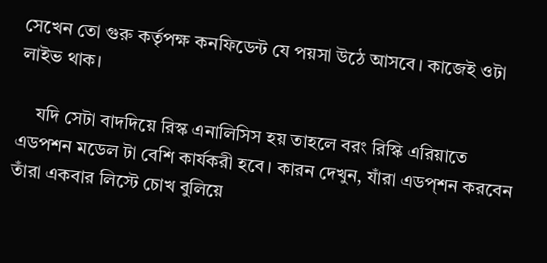সেখেন তো গুরু কর্তৃপক্ষ কনফিডেন্ট যে পয়সা উঠে আসবে। কাজেই ওটা লাইভ থাক।

    যদি সেটা বাদদিয়ে রিস্ক এনালিসিস হয় তাহলে বরং রিস্কি এরিয়াতে এডপশন মডেল টা বেশি কার্যকরী হবে। কারন দেখুন, যাঁরা এডপ্শন করবেন তাঁরা একবার লিস্টে চোখ বুলিয়ে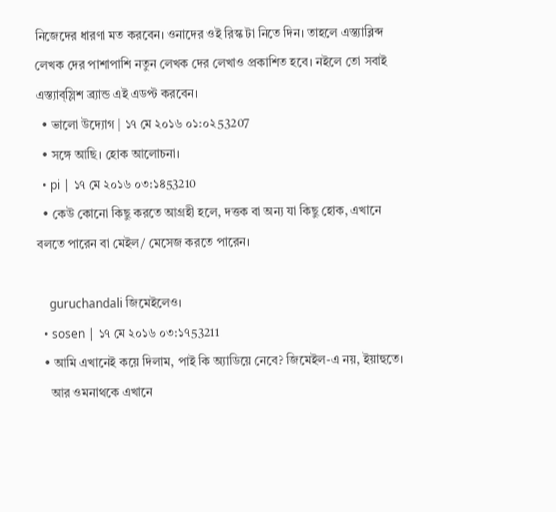নিজেদের ধারণা মত করবেন। ওনাদের ওই রিস্ক টা নিতে দিন। তাহলে এস্ত্যাব্লিব্দ লেখক দের পাশাপাশি নতুন লেখক দের লেখাও প্রকাশিত হবে। নইলে তো সবাই এস্ত্যাব্স্লিশ ব্র্যান্ড এই এডপ্ট করবেন।
  • ভালো উদ্যোগ | ১৭ মে ২০১৬ ০১:০২53207
  • সঙ্গে আছি। হোক আলোচনা।
  • pi | ১৭ মে ২০১৬ ০৩:১৪53210
  • কেউ কোনো কিছু করতে আগ্রহী হলে, দত্তক বা অন্য যা কিছু হোক, এখানে বলতে পারেন বা মেইল/ মেসেজ করতে পারেন।

    guruchandali জিমেইলেও।
  • sosen | ১৭ মে ২০১৬ ০৩:১৭53211
  • আমি এখানেই কয়ে দিলাম, পাই কি অ্যাডিয়ে নেবে? জিমেইল-এ নয়, ইয়াহুতে।
    আর ওমনাথকে এখানে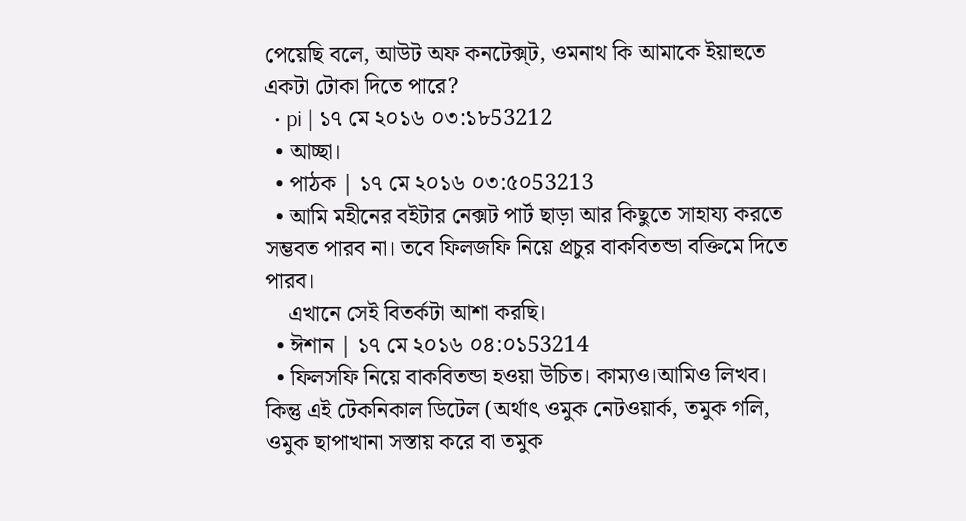পেয়েছি বলে, আউট অফ কনটেক্স্ট, ওমনাথ কি আমাকে ইয়াহুতে একটা টোকা দিতে পারে?
  • pi | ১৭ মে ২০১৬ ০৩:১৮53212
  • আচ্ছা।
  • পাঠক | ১৭ মে ২০১৬ ০৩:৫০53213
  • আমি মহীনের বইটার নেক্সট পার্ট ছাড়া আর কিছুতে সাহায্য করতে সম্ভবত পারব না। তবে ফিলজফি নিয়ে প্রচুর বাকবিতন্ডা বক্তিমে দিতে পারব।
    এখানে সেই বিতর্কটা আশা করছি।
  • ঈশান | ১৭ মে ২০১৬ ০৪:০১53214
  • ফিলসফি নিয়ে বাকবিতন্ডা হওয়া উচিত। কাম্যও।আমিও লিখব। কিন্তু এই টেকনিকাল ডিটেল (অর্থাৎ ওমুক নেটওয়ার্ক, তমুক গলি, ওমুক ছাপাখানা সস্তায় করে বা তমুক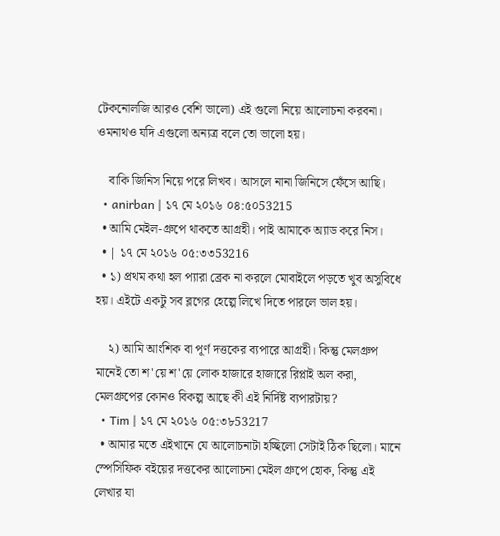টেকনোলজি আরও বেশি ভালো) এই গুলো নিয়ে আলোচনা করবনা। ওমনাথও যদি এগুলো অন্যত্র বলে তো ভালো হয়।

    বাকি জিনিস নিয়ে পরে লিখব। আসলে নানা জিনিসে ফেঁসে আছি।
  • anirban | ১৭ মে ২০১৬ ০৪:৫০53215
  • আমি মেইল-গ্রুপে থাকতে আগ্রহী। পাই আমাকে অ্যাড করে নিস।
  • | ১৭ মে ২০১৬ ০৫:৩৩53216
  • ১) প্রথম কথা হল প্যারা ব্রেক না করলে মোবাইলে পড়তে খুব অসুবিধে হয়। এইটে একটু সব ব্লগের হেল্পে লিখে দিতে পারলে ভাল হয়।

    ২) আমি আংশিক বা পূর্ণ দত্তকের ব্যপারে আগ্রহী। কিন্তু মেলগ্রুপ মানেই তো শ'য়ে শ'য়ে লোক হাজারে হাজারে রিপ্লাই অল করা, মেলগ্রুপের কোনও বিকল্প আছে কী এই নির্দিষ্ট ব্যপারটায়?
  • Tim | ১৭ মে ২০১৬ ০৫:৩৮53217
  • আমার মতে এইখানে যে আলোচনাটা হচ্ছিলো সেটাই ঠিক ছিলো। মানে স্পেসিফিক বইয়ের দত্তকের আলোচনা মেইল গ্রুপে হোক, কিন্তু এই লেখার যা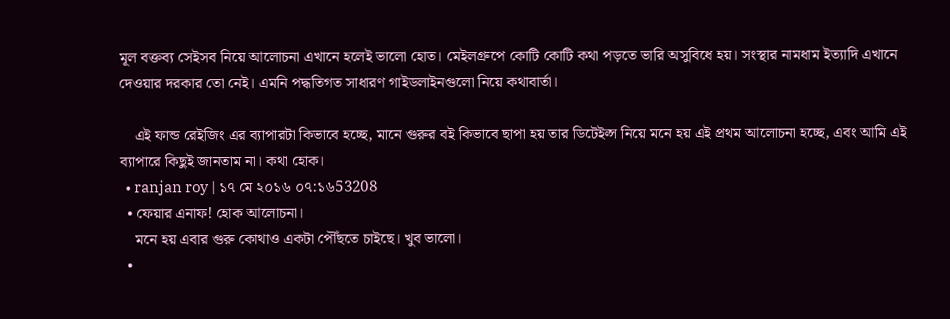মূল বক্তব্য সেইসব নিয়ে আলোচনা এখানে হলেই ভালো হোত। মেইলগ্রুপে কোটি কোটি কথা পড়তে ভারি অসুবিধে হয়। সংস্থার নামধাম ইত্যাদি এখানে দেওয়ার দরকার তো নেই। এমনি পদ্ধতিগত সাধারণ গাইডলাইনগুলো নিয়ে কথাবার্তা।

    এই ফান্ড রেইজিং এর ব্যাপারটা কিভাবে হচ্ছে, মানে গুরুর বই কিভাবে ছাপা হয় তার ডিটেইল্স নিয়ে মনে হয় এই প্রথম আলোচনা হচ্ছে, এবং আমি এই ব্যাপারে কিছুই জানতাম না। কথা হোক।
  • ranjan roy | ১৭ মে ২০১৬ ০৭:১৬53208
  • ফেয়ার এনাফ! হোক আলোচনা।
    মনে হয় এবার গুরু কোথাও একটা পৌঁছতে চাইছে। খুব ভালো।
  •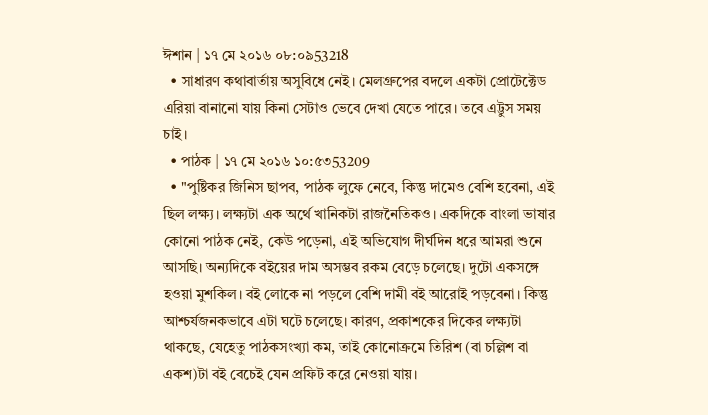ঈশান | ১৭ মে ২০১৬ ০৮:০৯53218
  • সাধারণ কথাবার্তায় অসুবিধে নেই। মেলগ্রুপের বদলে একটা প্রোটেক্টেড এরিয়া বানানো যায় কিনা সেটাও ভেবে দেখা যেতে পারে। তবে এট্টুস সময় চাই।
  • পাঠক | ১৭ মে ২০১৬ ১০:৫৩53209
  • "পুষ্টিকর জিনিস ছাপব, পাঠক লুফে নেবে, কিন্তু দামেও বেশি হবেনা, এই ছিল লক্ষ্য। লক্ষ্যটা এক অর্থে খানিকটা রাজনৈতিকও। একদিকে বাংলা ভাষার কোনো পাঠক নেই, কেউ পড়েনা, এই অভিযোগ দীর্ঘদিন ধরে আমরা শুনে আসছি। অন্যদিকে বইয়ের দাম অসম্ভব রকম বেড়ে চলেছে। দুটো একসঙ্গে হওয়া মুশকিল। বই লোকে না পড়লে বেশি দামী বই আরোই পড়বেনা। কিন্তু আশ্চর্যজনকভাবে এটা ঘটে চলেছে। কারণ, প্রকাশকের দিকের লক্ষ্যটা থাকছে, যেহেতু পাঠকসংখ্যা কম, তাই কোনোক্রমে তিরিশ (বা চল্লিশ বা একশ)টা বই বেচেই যেন প্রফিট করে নেওয়া যায়।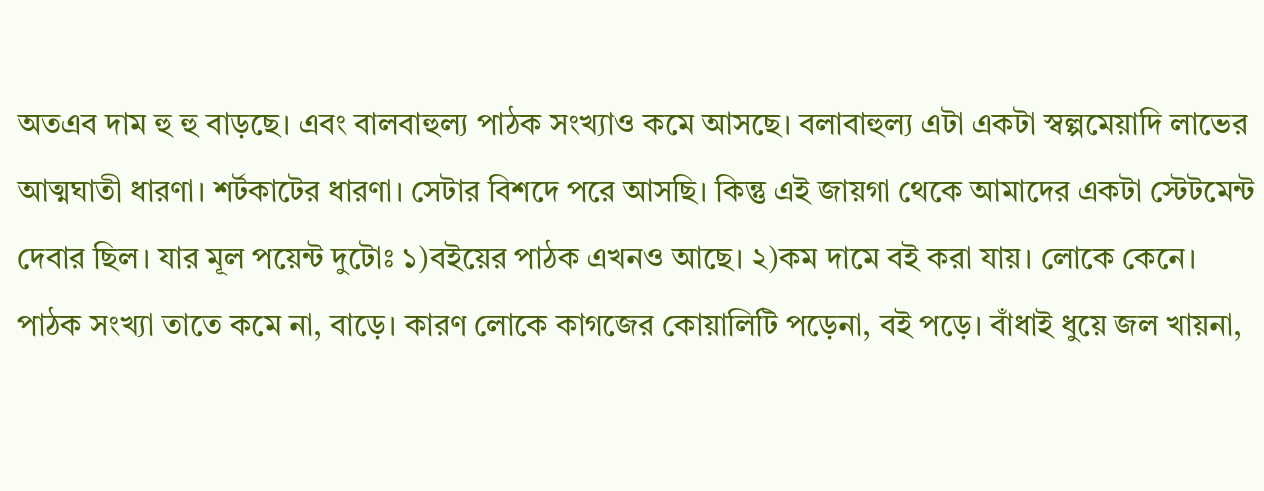অতএব দাম হু হু বাড়ছে। এবং বালবাহুল্য পাঠক সংখ্যাও কমে আসছে। বলাবাহুল্য এটা একটা স্বল্পমেয়াদি লাভের আত্মঘাতী ধারণা। শর্টকাটের ধারণা। সেটার বিশদে পরে আসছি। কিন্তু এই জায়গা থেকে আমাদের একটা স্টেটমেন্ট দেবার ছিল। যার মূল পয়েন্ট দুটোঃ ১)বইয়ের পাঠক এখনও আছে। ২)কম দামে বই করা যায়। লোকে কেনে। পাঠক সংখ্যা তাতে কমে না, বাড়ে। কারণ লোকে কাগজের কোয়ালিটি পড়েনা, বই পড়ে। বাঁধাই ধুয়ে জল খায়না,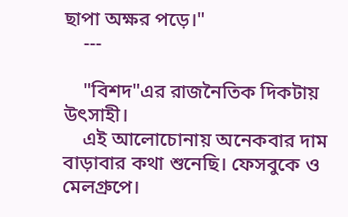ছাপা অক্ষর পড়ে।"
    ---

    "বিশদ"এর রাজনৈতিক দিকটায় উৎসাহী।
    এই আলোচোনায় অনেকবার দাম বাড়াবার কথা শুনেছি। ফেসবুকে ও মেলগ্রুপে।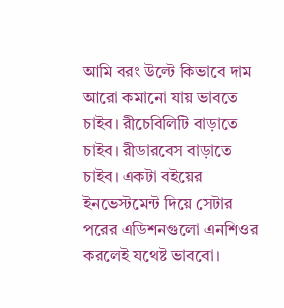আমি বরং উল্টে কিভাবে দাম আরো কমানো যায় ভাবতে চাইব। রীচেবিলিটি বাড়াতে চাইব। রীডারবেস বাড়াতে চাইব। একটা বইয়ের ইনভেস্টমেন্ট দিয়ে সেটার পরের এডিশনগুলো এনশিওর করলেই যথেষ্ট ভাববো।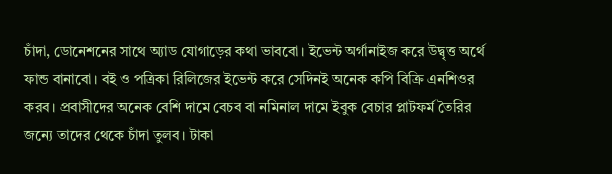চাঁদা, ডোনেশনের সাথে অ্যাড যোগাড়ের কথা ভাববো। ইভেন্ট অর্গানাইজ করে উদ্বৃত্ত অর্থে ফান্ড বানাবো। বই ও পত্রিকা রিলিজের ইভেন্ট করে সেদিনই অনেক কপি বিক্রি এনশিওর করব। প্রবাসীদের অনেক বেশি দামে বেচব বা নমিনাল দামে ইবুক বেচার প্লাটফর্ম তৈরির জন্যে তাদের থেকে চাঁদা তুলব। টাকা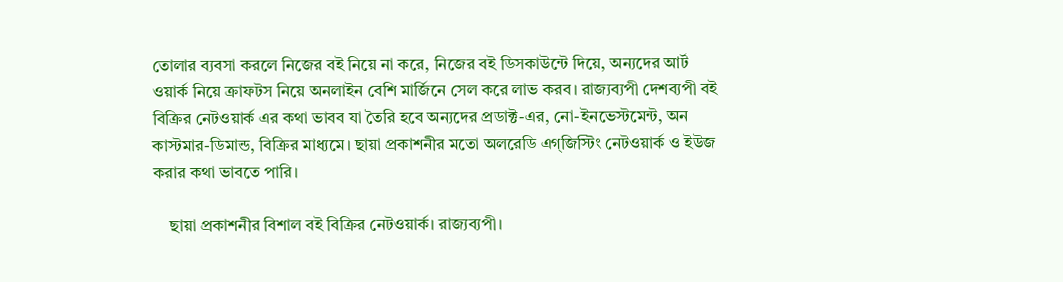তোলার ব্যবসা করলে নিজের বই নিয়ে না করে, নিজের বই ডিসকাউন্টে দিয়ে, অন্যদের আর্ট ওয়ার্ক নিয়ে ক্রাফটস নিয়ে অনলাইন বেশি মার্জিনে সেল করে লাভ করব। রাজ্যব্যপী দেশব্যপী বই বিক্রির নেটওয়ার্ক এর কথা ভাবব যা তৈরি হবে অন্যদের প্রডাক্ট-এর, নো-ইনভেস্টমেন্ট, অন কাস্টমার-ডিমান্ড, বিক্রির মাধ্যমে। ছায়া প্রকাশনীর মতো অলরেডি এগ্জিস্টিং নেটওয়ার্ক ও ইউজ করার কথা ভাবতে পারি।

    ছায়া প্রকাশনীর বিশাল বই বিক্রির নেটওয়ার্ক। রাজ্যব্যপী।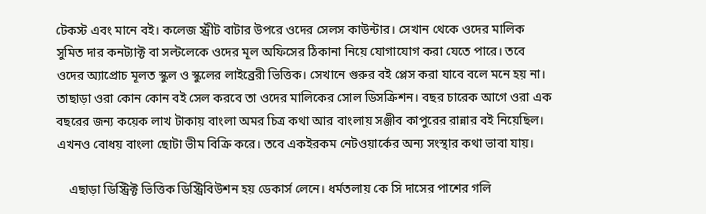টেকস্ট এবং মানে বই। কলেজ স্ট্রীট বাটার উপরে ওদের সেলস কাউন্টার। সেখান থেকে ওদের মালিক সুমিত দার কনট্যাক্ট বা সল্টলেকে ওদের মূল অফিসের ঠিকানা নিয়ে যোগাযোগ করা যেতে পারে। তবে ওদের অ্যাপ্রোচ মূলত স্কুল ও স্কুলের লাইব্রেরী ভিত্তিক। সেখানে গুরুর বই প্লেস করা যাবে বলে মনে হয় না। তাছাড়া ওরা কোন কোন বই সেল করবে তা ওদের মালিকের সোল ডিসক্রিশন। বছর চারেক আগে ওরা এক বছরের জন্য কয়েক লাখ টাকায় বাংলা অমর চিত্র কথা আর বাংলায় সঞ্জীব কাপুরের রান্নার বই নিয়েছিল। এখনও বোধয় বাংলা ছোটা ভীম বিক্রি করে। তবে একইরকম নেটওয়ার্কের অন্য সংস্থার কথা ভাবা যায়।

    এছাড়া ডিস্ট্রিক্ট ভিত্তিক ডিস্ট্রিবিউশন হয় ডেকার্স লেনে। ধর্মতলায় কে সি দাসের পাশের গলি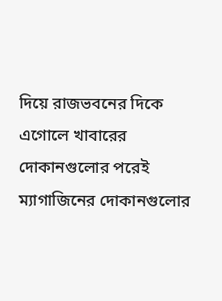দিয়ে রাজভবনের দিকে এগোলে খাবারের দোকানগুলোর পরেই ম্যাগাজিনের দোকানগুলোর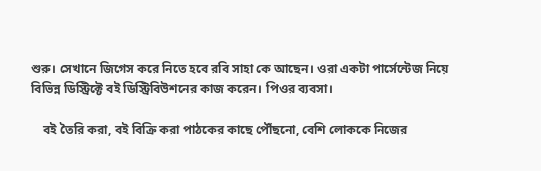শুরু। সেখানে জিগেস করে নিতে হবে রবি সাহা কে আছেন। ওরা একটা পার্সেন্টেজ নিয়ে বিভিন্ন ডিস্ট্রিক্টে বই ডিস্ট্রিবিউশনের কাজ করেন। পিওর ব্যবসা।

    বই তৈরি করা, বই বিক্রি করা পাঠকের কাছে পৌঁছনো, বেশি লোককে নিজের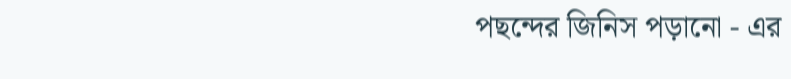পছন্দের জিনিস পড়ানো - এর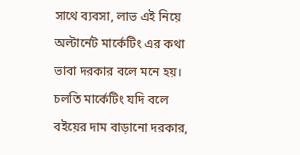সাথে ব্যবসা, লাভ এই নিয়ে অল্টার্নেট মার্কেটিং এর কথা ভাবা দরকার বলে মনে হয়। চলতি মার্কেটিং যদি বলে বইয়ের দাম বাড়ানো দরকার,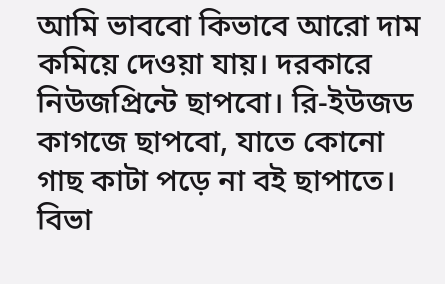আমি ভাববো কিভাবে আরো দাম কমিয়ে দেওয়া যায়। দরকারে নিউজপ্রিন্টে ছাপবো। রি-ইউজড কাগজে ছাপবো, যাতে কোনো গাছ কাটা পড়ে না বই ছাপাতে। বিভা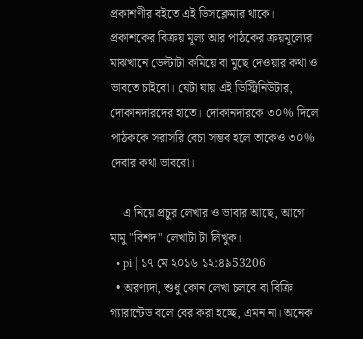প্রকাশণীর বইতে এই ডিসক্লেমার থাকে। প্রকাশকের বিক্রয় মূল্য আর পাঠকের ক্রয়মূল্যের মাঝখানে ডেল্টাটা কমিয়ে বা মুছে দেওয়ার কথা ও ভাবতে চাইবো। যেটা যায় এই ডিস্ট্রিনিউটার, দোকানদারদের হাতে। দোকানদারকে ৩০% দিলে পাঠককে সরাসরি বেচা সম্ভব হলে তাকেও ৩০% দেবার কথা ভাববো।

    এ নিয়ে প্রচুর লেখার ও ভাবার আছে, আগে মামু "বিশদ" লেখাটা টা লিখুক।
  • pi | ১৭ মে ২০১৬ ১২:৪৯53206
  • অরণ্যদা, শুধু কোন লেখা চলবে বা বিক্রি গ্যারান্টেড বলে বের করা হচ্ছে, এমন না। অনেক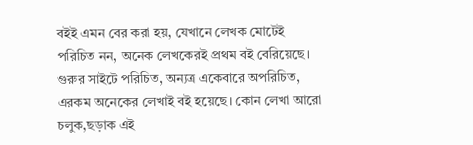বইই এমন বের করা হয়, যেখানে লেখক মোটেই পরিচিত নন, অনেক লেখকেরই প্রথম বই বেরিয়েছে। গুরুর সাইটে পরিচিত, অন্যত্র একেবারে অপরিচিত, এরকম অনেকের লেখাই বই হয়েছে। কোন লেখা আরো চলুক,ছড়াক এই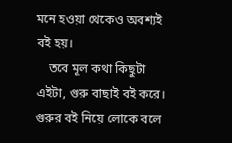মনে হওয়া থেকেও অবশ্যই বই হয়।
    তবে মূল কথা কিছুটা এইটা, গুরু বাছাই বই করে। গুরুর বই নিয়ে লোকে বলে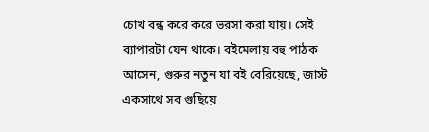চোখ বন্ধ করে করে ভরসা করা যায়। সেই ব্যাপারটা যেন থাকে। বইমেলায় বহু পাঠক আসেন, গুরুর নতুন যা বই বেরিয়েছে, জাস্ট একসাথে সব গুছিয়ে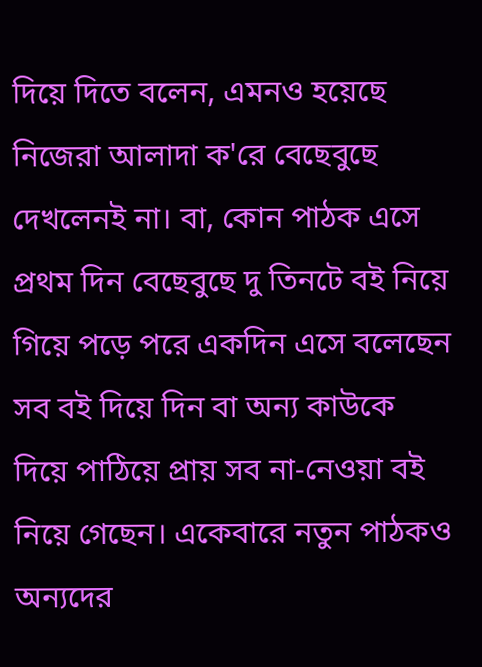দিয়ে দিতে বলেন, এমনও হয়েছে নিজেরা আলাদা ক'রে বেছেবুছে দেখলেনই না। বা, কোন পাঠক এসে প্রথম দিন বেছেবুছে দু তিনটে বই নিয়ে গিয়ে পড়ে পরে একদিন এসে বলেছেন সব বই দিয়ে দিন বা অন্য কাউকে দিয়ে পাঠিয়ে প্রায় সব না-নেওয়া বই নিয়ে গেছেন। একেবারে নতুন পাঠকও অন্যদের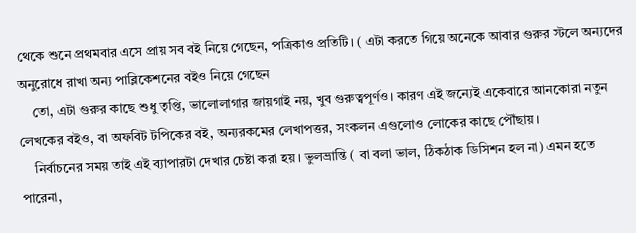থেকে শুনে প্রথমবার এসে প্রায় সব বই নিয়ে গেছেন, পত্রিকাও প্রতিটি। ( এটা করতে গিয়ে অনেকে আবার গুরুর স্টলে অন্যদের অনুরোধে রাখা অন্য পাব্লিকেশনের বইও নিয়ে গেছেন
    তো, এটা গুরুর কাছে শুধু তৃপ্তি, ভালোলাগার জায়গাই নয়, খুব গুরুত্বপূর্ণও। কারণ এই জন্যেই একেবারে আনকোরা নতুন লেখকের বইও, বা অফবিট টপিকের বই, অন্যরকমের লেখাপত্তর, সংকলন এগুলোও লোকের কাছে পৌঁছায়।
    নির্বাচনের সময় তাই এই ব্যাপারটা দেখার চেষ্টা করা হয়। ভুলভ্রান্তি ( বা বলা ভাল, ঠিকঠাক ডিসিশন হল না) এমন হতে পারেনা,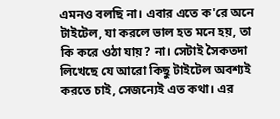এমনও বলছি না। এবার এতে ক'রে অনে টাইটেল, যা করলে ভাল হত মনে হয়, তা কি করে ওঠা যায়? না। সেটাই সৈকতদা লিখেছে যে আরো কিছু টাইটেল অবশ্যই করতে চাই, সেজন্যেই এত কথা। এর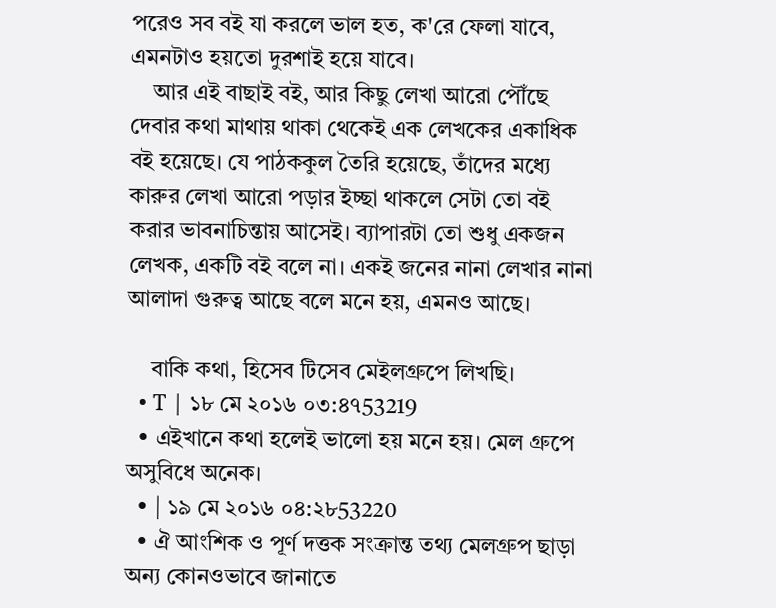পরেও সব বই যা করলে ভাল হত, ক'রে ফেলা যাবে, এমনটাও হয়তো দুরশাই হয়ে যাবে।
    আর এই বাছাই বই, আর কিছু লেখা আরো পৌঁছে দেবার কথা মাথায় থাকা থেকেই এক লেখকের একাধিক বই হয়েছে। যে পাঠককুল তৈরি হয়েছে, তাঁদের মধ্যে কারুর লেখা আরো পড়ার ইচ্ছা থাকলে সেটা তো বই করার ভাবনাচিন্তায় আসেই। ব্যাপারটা তো শুধু একজন লেখক, একটি বই বলে না। একই জনের নানা লেখার নানা আলাদা গুরুত্ব আছে বলে মনে হয়, এমনও আছে।

    বাকি কথা, হিসেব টিসেব মেইলগ্রুপে লিখছি।
  • T | ১৮ মে ২০১৬ ০৩:৪৭53219
  • এইখানে কথা হলেই ভালো হয় মনে হয়। মেল গ্রুপে অসুবিধে অনেক।
  • | ১৯ মে ২০১৬ ০৪:২৮53220
  • ঐ আংশিক ও পূর্ণ দত্তক সংক্রান্ত তথ্য মেলগ্রুপ ছাড়া অন্য কোনওভাবে জানাতে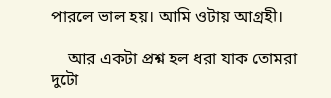পারলে ভাল হয়। আমি ওটায় আগ্রহী।

    আর একটা প্রশ্ন হল ধরা যাক তোমরা দুটো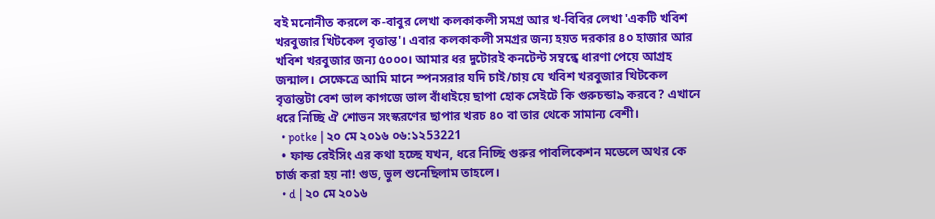বই মনোনীত করলে ক-বাবুর লেখা কলকাকলী সমগ্র আর খ-বিবির লেখা 'একটি খবিশ খরবুজার খিটকেল বৃত্তান্ত'। এবার কলকাকলী সমগ্রর জন্য হয়ত দরকার ৪০ হাজার আর খবিশ খরবুজার জন্য ৫০০০। আমার ধর দুটোরই কনটেন্ট সম্বন্ধে ধারণা পেয়ে আগ্রহ জন্মাল। সেক্ষেত্রে আমি মানে স্পনসরার যদি চাই/চায় যে খবিশ খরবুজার খিটকেল বৃত্তান্তটা বেশ ভাল কাগজে ভাল বাঁধাইয়ে ছাপা হোক সেইটে কি গুরুচন্ডা৯ করবে? এখানে ধরে নিচ্ছি ঐ শোভন সংস্করণের ছাপার খরচ ৪০ বা তার থেকে সামান্য বেশী।
  • potke | ২০ মে ২০১৬ ০৬:১২53221
  • ফান্ড রেইসিং এর কথা হচ্ছে যখন, ধরে নিচ্ছি গুরুর পাবলিকেশন মডেলে অথর কে চার্জ করা হয় না! গুড, ভুল শুনেছিলাম তাহলে।
  • d | ২০ মে ২০১৬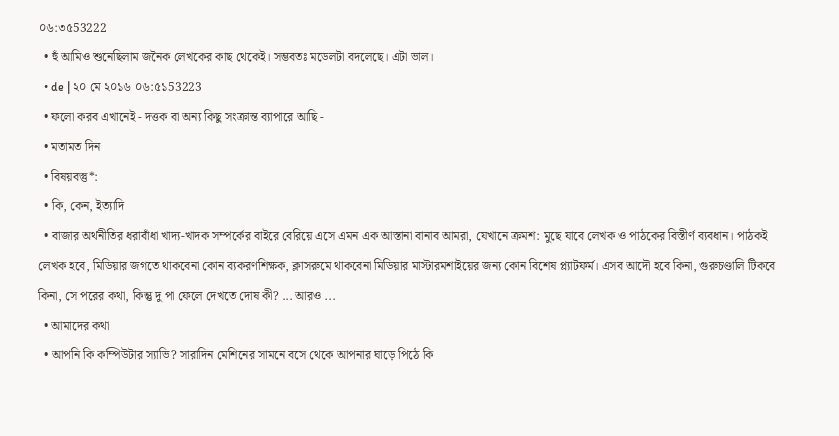০৬:৩৫53222
  • হুঁ আমিও শুনেছিলাম জনৈক লেখকের কাছ থেকেই। সম্ভবতঃ মডেলটা বদলেছে। এটা ভাল।
  • de | ২০ মে ২০১৬ ০৬:৫১53223
  • ফলো করব এখানেই - দত্তক বা অন্য কিছু সংক্রান্ত ব্যাপারে আছি -
  • মতামত দিন
  • বিষয়বস্তু*:
  • কি, কেন, ইত্যাদি
  • বাজার অর্থনীতির ধরাবাঁধা খাদ্য-খাদক সম্পর্কের বাইরে বেরিয়ে এসে এমন এক আস্তানা বানাব আমরা, যেখানে ক্রমশ: মুছে যাবে লেখক ও পাঠকের বিস্তীর্ণ ব্যবধান। পাঠকই লেখক হবে, মিডিয়ার জগতে থাকবেনা কোন ব্যকরণশিক্ষক, ক্লাসরুমে থাকবেনা মিডিয়ার মাস্টারমশাইয়ের জন্য কোন বিশেষ প্ল্যাটফর্ম। এসব আদৌ হবে কিনা, গুরুচণ্ডালি টিকবে কিনা, সে পরের কথা, কিন্তু দু পা ফেলে দেখতে দোষ কী? ... আরও ...
  • আমাদের কথা
  • আপনি কি কম্পিউটার স্যাভি? সারাদিন মেশিনের সামনে বসে থেকে আপনার ঘাড়ে পিঠে কি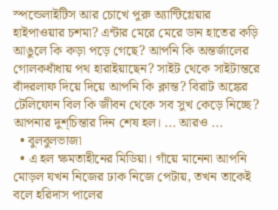স্পন্ডেলাইটিস আর চোখে পুরু অ্যান্টিগ্লেয়ার হাইপাওয়ার চশমা? এন্টার মেরে মেরে ডান হাতের কড়ি আঙুলে কি কড়া পড়ে গেছে? আপনি কি অন্তর্জালের গোলকধাঁধায় পথ হারাইয়াছেন? সাইট থেকে সাইটান্তরে বাঁদরলাফ দিয়ে দিয়ে আপনি কি ক্লান্ত? বিরাট অঙ্কের টেলিফোন বিল কি জীবন থেকে সব সুখ কেড়ে নিচ্ছে? আপনার দুশ্‌চিন্তার দিন শেষ হল। ... আরও ...
  • বুলবুলভাজা
  • এ হল ক্ষমতাহীনের মিডিয়া। গাঁয়ে মানেনা আপনি মোড়ল যখন নিজের ঢাক নিজে পেটায়, তখন তাকেই বলে হরিদাস পালের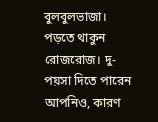বুলবুলভাজা। পড়তে থাকুন রোজরোজ। দু-পয়সা দিতে পারেন আপনিও, কারণ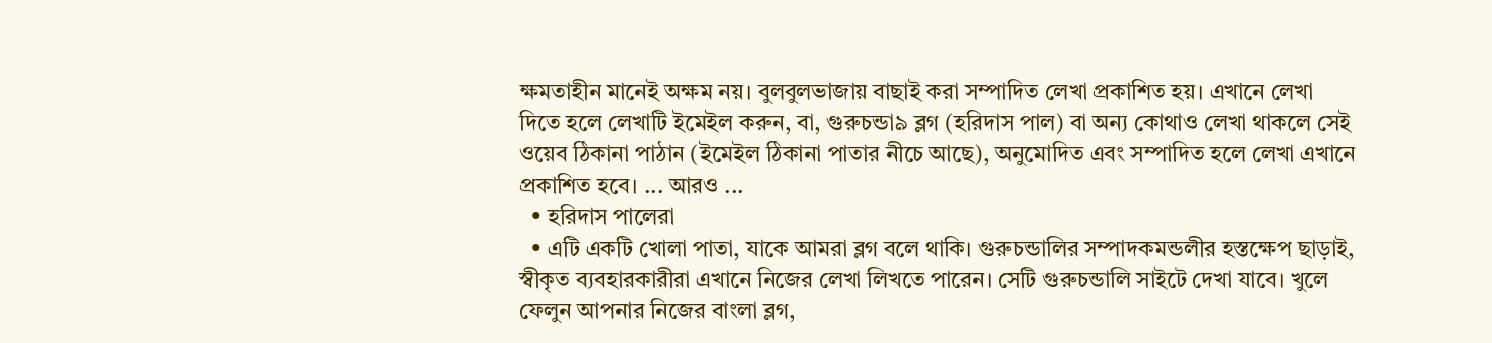ক্ষমতাহীন মানেই অক্ষম নয়। বুলবুলভাজায় বাছাই করা সম্পাদিত লেখা প্রকাশিত হয়। এখানে লেখা দিতে হলে লেখাটি ইমেইল করুন, বা, গুরুচন্ডা৯ ব্লগ (হরিদাস পাল) বা অন্য কোথাও লেখা থাকলে সেই ওয়েব ঠিকানা পাঠান (ইমেইল ঠিকানা পাতার নীচে আছে), অনুমোদিত এবং সম্পাদিত হলে লেখা এখানে প্রকাশিত হবে। ... আরও ...
  • হরিদাস পালেরা
  • এটি একটি খোলা পাতা, যাকে আমরা ব্লগ বলে থাকি। গুরুচন্ডালির সম্পাদকমন্ডলীর হস্তক্ষেপ ছাড়াই, স্বীকৃত ব্যবহারকারীরা এখানে নিজের লেখা লিখতে পারেন। সেটি গুরুচন্ডালি সাইটে দেখা যাবে। খুলে ফেলুন আপনার নিজের বাংলা ব্লগ,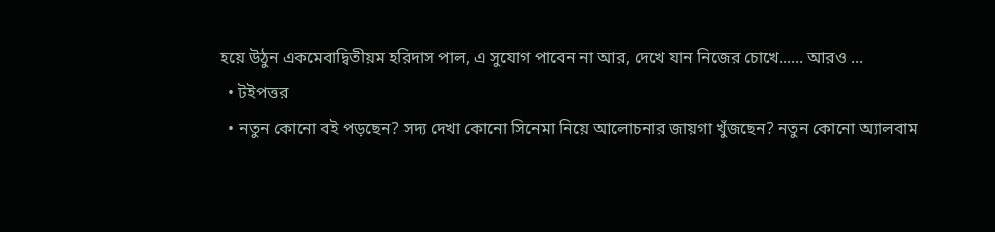হয়ে উঠুন একমেবাদ্বিতীয়ম হরিদাস পাল, এ সুযোগ পাবেন না আর, দেখে যান নিজের চোখে...... আরও ...
  • টইপত্তর
  • নতুন কোনো বই পড়ছেন? সদ্য দেখা কোনো সিনেমা নিয়ে আলোচনার জায়গা খুঁজছেন? নতুন কোনো অ্যালবাম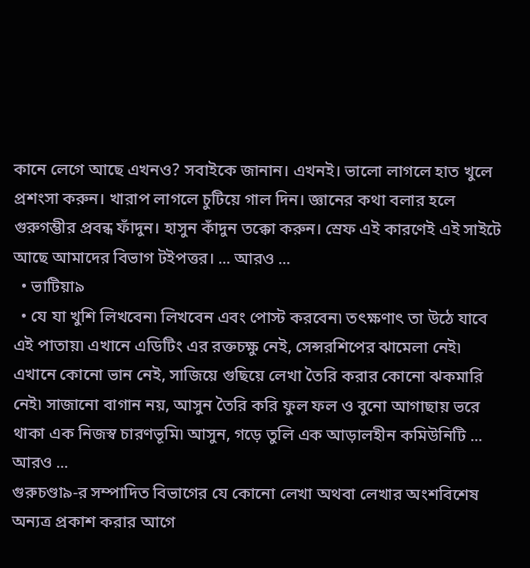কানে লেগে আছে এখনও? সবাইকে জানান। এখনই। ভালো লাগলে হাত খুলে প্রশংসা করুন। খারাপ লাগলে চুটিয়ে গাল দিন। জ্ঞানের কথা বলার হলে গুরুগম্ভীর প্রবন্ধ ফাঁদুন। হাসুন কাঁদুন তক্কো করুন। স্রেফ এই কারণেই এই সাইটে আছে আমাদের বিভাগ টইপত্তর। ... আরও ...
  • ভাটিয়া৯
  • যে যা খুশি লিখবেন৷ লিখবেন এবং পোস্ট করবেন৷ তৎক্ষণাৎ তা উঠে যাবে এই পাতায়৷ এখানে এডিটিং এর রক্তচক্ষু নেই, সেন্সরশিপের ঝামেলা নেই৷ এখানে কোনো ভান নেই, সাজিয়ে গুছিয়ে লেখা তৈরি করার কোনো ঝকমারি নেই৷ সাজানো বাগান নয়, আসুন তৈরি করি ফুল ফল ও বুনো আগাছায় ভরে থাকা এক নিজস্ব চারণভূমি৷ আসুন, গড়ে তুলি এক আড়ালহীন কমিউনিটি ... আরও ...
গুরুচণ্ডা৯-র সম্পাদিত বিভাগের যে কোনো লেখা অথবা লেখার অংশবিশেষ অন্যত্র প্রকাশ করার আগে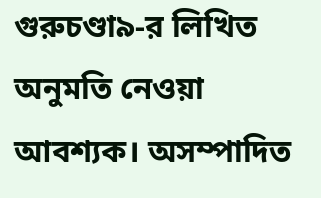গুরুচণ্ডা৯-র লিখিত অনুমতি নেওয়া আবশ্যক। অসম্পাদিত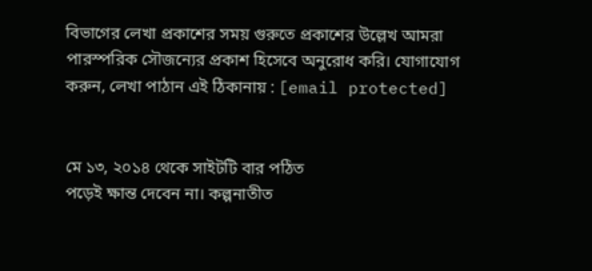বিভাগের লেখা প্রকাশের সময় গুরুতে প্রকাশের উল্লেখ আমরা পারস্পরিক সৌজন্যের প্রকাশ হিসেবে অনুরোধ করি। যোগাযোগ করুন, লেখা পাঠান এই ঠিকানায় : [email protected]


মে ১৩, ২০১৪ থেকে সাইটটি বার পঠিত
পড়েই ক্ষান্ত দেবেন না। কল্পনাতীত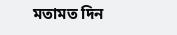মতামত দিন